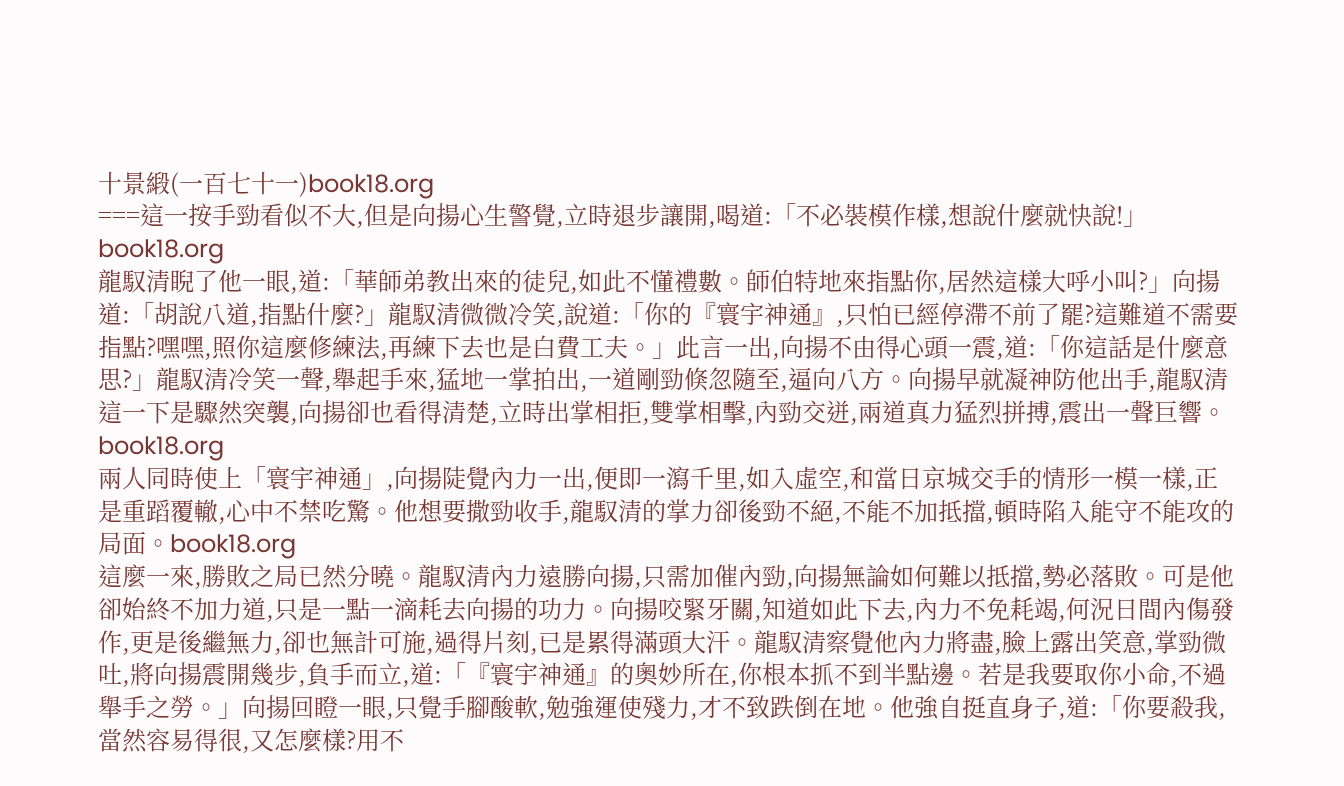十景緞(一百七十一)book18.org
===這一按手勁看似不大,但是向揚心生警覺,立時退步讓開,喝道:「不必裝模作樣,想說什麼就快說!」book18.org
龍馭清睨了他一眼,道:「華師弟教出來的徒兒,如此不懂禮數。師伯特地來指點你,居然這樣大呼小叫?」向揚道:「胡說八道,指點什麼?」龍馭清微微冷笑,說道:「你的『寰宇神通』,只怕已經停滯不前了罷?這難道不需要指點?嘿嘿,照你這麼修練法,再練下去也是白費工夫。」此言一出,向揚不由得心頭一震,道:「你這話是什麼意思?」龍馭清冷笑一聲,舉起手來,猛地一掌拍出,一道剛勁倏忽隨至,逼向八方。向揚早就凝神防他出手,龍馭清這一下是驟然突襲,向揚卻也看得清楚,立時出掌相拒,雙掌相擊,內勁交迸,兩道真力猛烈拼搏,震出一聲巨響。book18.org
兩人同時使上「寰宇神通」,向揚陡覺內力一出,便即一瀉千里,如入虛空,和當日京城交手的情形一模一樣,正是重蹈覆轍,心中不禁吃驚。他想要撒勁收手,龍馭清的掌力卻後勁不絕,不能不加抵擋,頓時陷入能守不能攻的局面。book18.org
這麼一來,勝敗之局已然分曉。龍馭清內力遠勝向揚,只需加催內勁,向揚無論如何難以抵擋,勢必落敗。可是他卻始終不加力道,只是一點一滴耗去向揚的功力。向揚咬緊牙關,知道如此下去,內力不免耗竭,何況日間內傷發作,更是後繼無力,卻也無計可施,過得片刻,已是累得滿頭大汗。龍馭清察覺他內力將盡,臉上露出笑意,掌勁微吐,將向揚震開幾步,負手而立,道:「『寰宇神通』的奧妙所在,你根本抓不到半點邊。若是我要取你小命,不過舉手之勞。」向揚回瞪一眼,只覺手腳酸軟,勉強運使殘力,才不致跌倒在地。他強自挺直身子,道:「你要殺我,當然容易得很,又怎麼樣?用不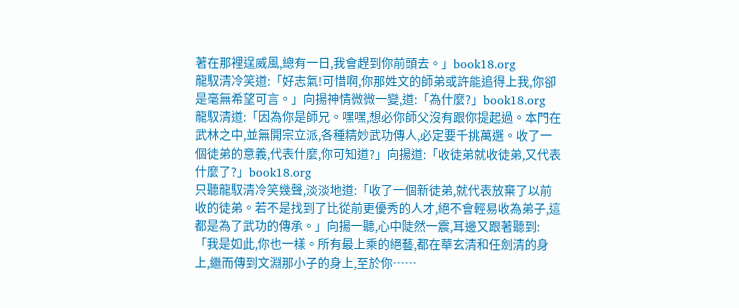著在那裡逞威風,總有一日,我會趕到你前頭去。」book18.org
龍馭清冷笑道:「好志氣!可惜啊,你那姓文的師弟或許能追得上我,你卻是毫無希望可言。」向揚神情微微一變,道:「為什麼?」book18.org
龍馭清道:「因為你是師兄。嘿嘿,想必你師父沒有跟你提起過。本門在武林之中,並無開宗立派,各種精妙武功傳人,必定要千挑萬選。收了一個徒弟的意義,代表什麼,你可知道?」向揚道:「收徒弟就收徒弟,又代表什麼了?」book18.org
只聽龍馭清冷笑幾聲,淡淡地道:「收了一個新徒弟,就代表放棄了以前收的徒弟。若不是找到了比從前更優秀的人才,絕不會輕易收為弟子,這都是為了武功的傳承。」向揚一聽,心中陡然一震,耳邊又跟著聽到:「我是如此,你也一樣。所有最上乘的絕藝,都在華玄清和任劍清的身上,繼而傳到文淵那小子的身上,至於你……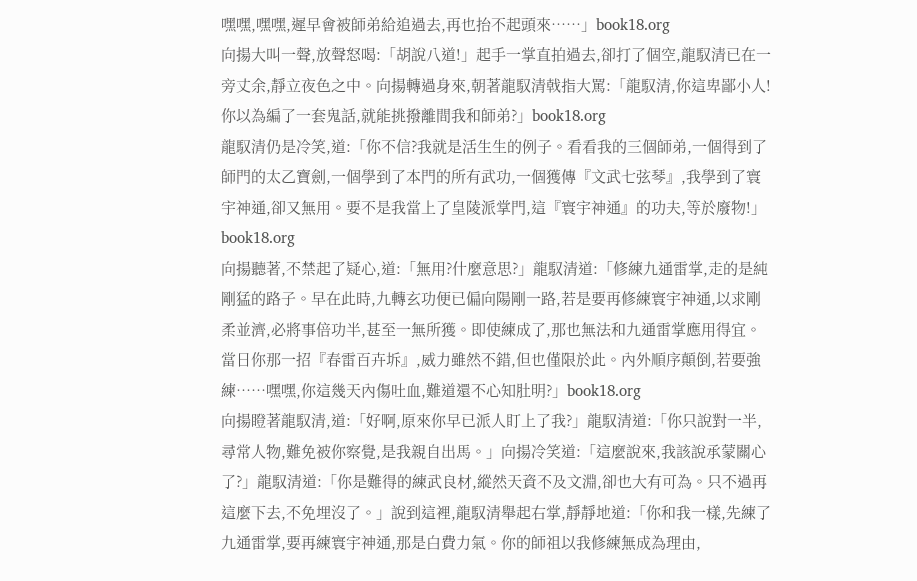嘿嘿,嘿嘿,遲早會被師弟給追過去,再也抬不起頭來……」book18.org
向揚大叫一聲,放聲怒喝:「胡說八道!」起手一掌直拍過去,卻打了個空,龍馭清已在一旁丈余,靜立夜色之中。向揚轉過身來,朝著龍馭清戟指大罵:「龍馭清,你這卑鄙小人!你以為編了一套鬼話,就能挑撥離間我和師弟?」book18.org
龍馭清仍是冷笑,道:「你不信?我就是活生生的例子。看看我的三個師弟,一個得到了師門的太乙寶劍,一個學到了本門的所有武功,一個獲傳『文武七弦琴』,我學到了寰宇神通,卻又無用。要不是我當上了皇陵派掌門,這『寰宇神通』的功夫,等於廢物!」book18.org
向揚聽著,不禁起了疑心,道:「無用?什麼意思?」龍馭清道:「修練九通雷掌,走的是純剛猛的路子。早在此時,九轉玄功便已偏向陽剛一路,若是要再修練寰宇神通,以求剛柔並濟,必將事倍功半,甚至一無所獲。即使練成了,那也無法和九通雷掌應用得宜。當日你那一招『春雷百卉坼』,威力雖然不錯,但也僅限於此。內外順序顛倒,若要強練……嘿嘿,你這幾天內傷吐血,難道還不心知肚明?」book18.org
向揚瞪著龍馭清,道:「好啊,原來你早已派人盯上了我?」龍馭清道:「你只說對一半,尋常人物,難免被你察覺,是我親自出馬。」向揚冷笑道:「這麼說來,我該說承蒙關心了?」龍馭清道:「你是難得的練武良材,縱然天資不及文淵,卻也大有可為。只不過再這麼下去,不免埋沒了。」說到這裡,龍馭清舉起右掌,靜靜地道:「你和我一樣,先練了九通雷掌,要再練寰宇神通,那是白費力氣。你的師祖以我修練無成為理由,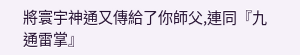將寰宇神通又傳給了你師父,連同『九通雷掌』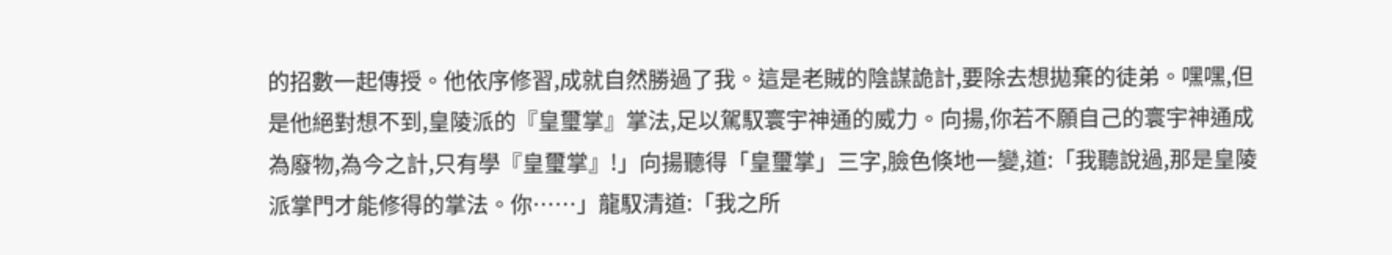的招數一起傳授。他依序修習,成就自然勝過了我。這是老賊的陰謀詭計,要除去想拋棄的徒弟。嘿嘿,但是他絕對想不到,皇陵派的『皇璽掌』掌法,足以駕馭寰宇神通的威力。向揚,你若不願自己的寰宇神通成為廢物,為今之計,只有學『皇璽掌』!」向揚聽得「皇璽掌」三字,臉色倏地一變,道:「我聽說過,那是皇陵派掌門才能修得的掌法。你……」龍馭清道:「我之所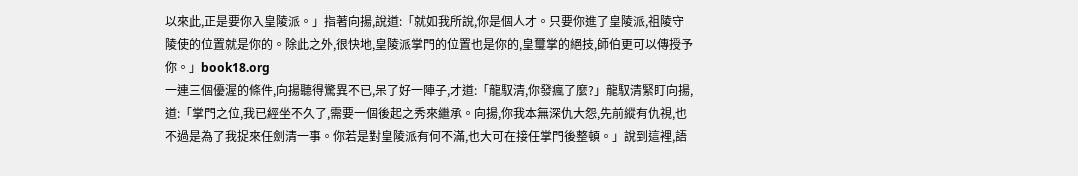以來此,正是要你入皇陵派。」指著向揚,說道:「就如我所說,你是個人才。只要你進了皇陵派,祖陵守陵使的位置就是你的。除此之外,很快地,皇陵派掌門的位置也是你的,皇璽掌的絕技,師伯更可以傳授予你。」book18.org
一連三個優渥的條件,向揚聽得驚異不已,呆了好一陣子,才道:「龍馭清,你發瘋了麼?」龍馭清緊盯向揚,道:「掌門之位,我已經坐不久了,需要一個後起之秀來繼承。向揚,你我本無深仇大怨,先前縱有仇視,也不過是為了我捉來任劍清一事。你若是對皇陵派有何不滿,也大可在接任掌門後整頓。」說到這裡,語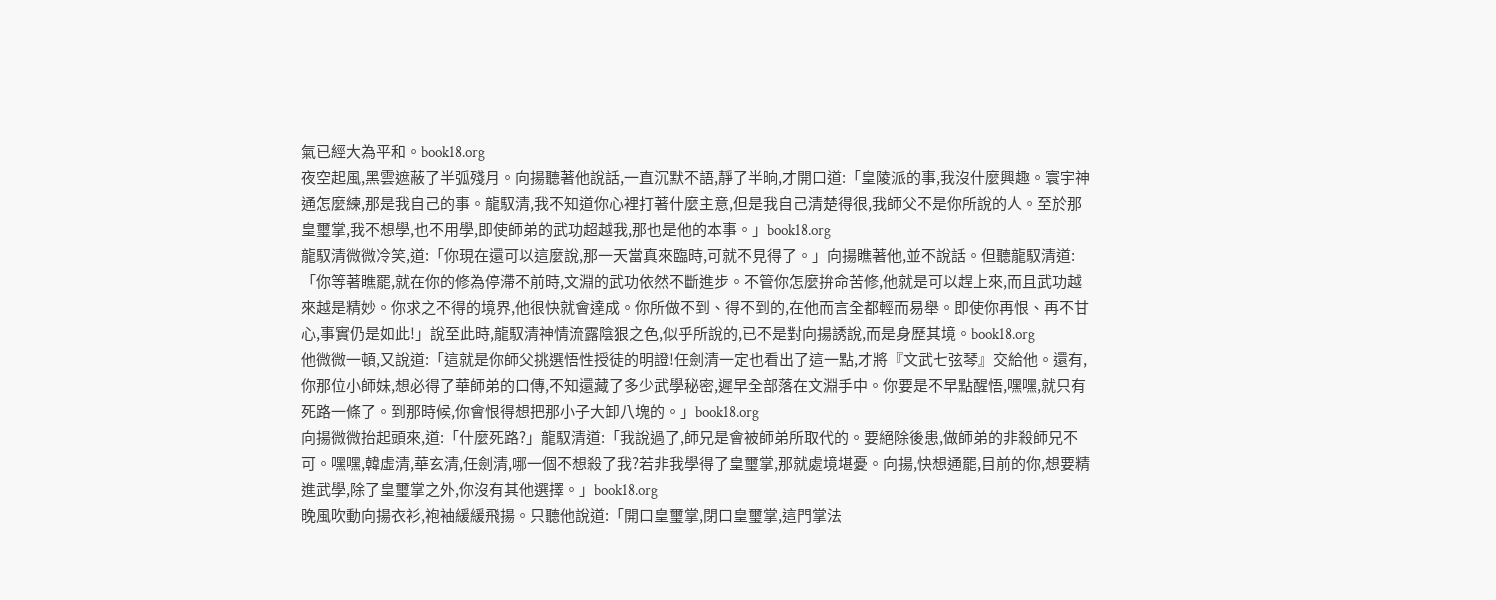氣已經大為平和。book18.org
夜空起風,黑雲遮蔽了半弧殘月。向揚聽著他說話,一直沉默不語,靜了半晌,才開口道:「皇陵派的事,我沒什麼興趣。寰宇神通怎麼練,那是我自己的事。龍馭清,我不知道你心裡打著什麼主意,但是我自己清楚得很,我師父不是你所說的人。至於那皇璽掌,我不想學,也不用學,即使師弟的武功超越我,那也是他的本事。」book18.org
龍馭清微微冷笑,道:「你現在還可以這麼說,那一天當真來臨時,可就不見得了。」向揚瞧著他,並不說話。但聽龍馭清道:「你等著瞧罷,就在你的修為停滯不前時,文淵的武功依然不斷進步。不管你怎麼拚命苦修,他就是可以趕上來,而且武功越來越是精妙。你求之不得的境界,他很快就會達成。你所做不到、得不到的,在他而言全都輕而易舉。即使你再恨、再不甘心,事實仍是如此!」說至此時,龍馭清神情流露陰狠之色,似乎所說的,已不是對向揚誘說,而是身歷其境。book18.org
他微微一頓,又說道:「這就是你師父挑選悟性授徒的明證!任劍清一定也看出了這一點,才將『文武七弦琴』交給他。還有,你那位小師妹,想必得了華師弟的口傳,不知還藏了多少武學秘密,遲早全部落在文淵手中。你要是不早點醒悟,嘿嘿,就只有死路一條了。到那時候,你會恨得想把那小子大卸八塊的。」book18.org
向揚微微抬起頭來,道:「什麼死路?」龍馭清道:「我說過了,師兄是會被師弟所取代的。要絕除後患,做師弟的非殺師兄不可。嘿嘿,韓虛清,華玄清,任劍清,哪一個不想殺了我?若非我學得了皇璽掌,那就處境堪憂。向揚,快想通罷,目前的你,想要精進武學,除了皇璽掌之外,你沒有其他選擇。」book18.org
晚風吹動向揚衣衫,袍袖緩緩飛揚。只聽他說道:「開口皇璽掌,閉口皇璽掌,這門掌法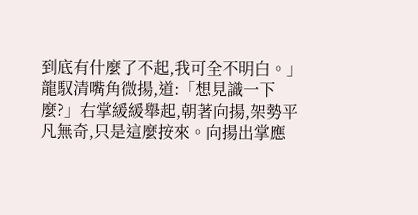到底有什麼了不起,我可全不明白。」龍馭清嘴角微揚,道:「想見識一下麼?」右掌緩緩舉起,朝著向揚,架勢平凡無奇,只是這麼按來。向揚出掌應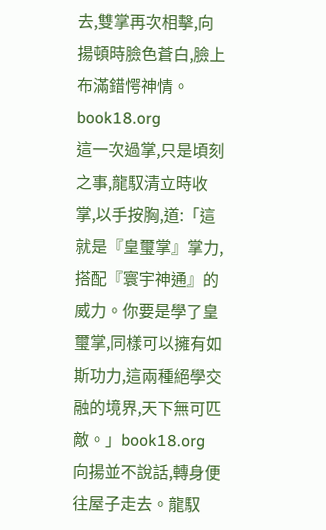去,雙掌再次相擊,向揚頓時臉色蒼白,臉上布滿錯愕神情。book18.org
這一次過掌,只是頃刻之事,龍馭清立時收掌,以手按胸,道:「這就是『皇璽掌』掌力,搭配『寰宇神通』的威力。你要是學了皇璽掌,同樣可以擁有如斯功力,這兩種絕學交融的境界,天下無可匹敵。」book18.org
向揚並不說話,轉身便往屋子走去。龍馭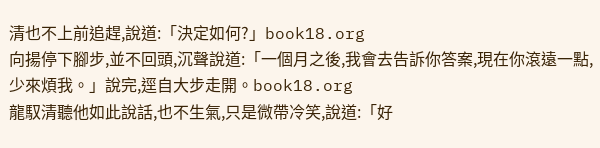清也不上前追趕,說道:「決定如何?」book18.org
向揚停下腳步,並不回頭,沉聲說道:「一個月之後,我會去告訴你答案,現在你滾遠一點,少來煩我。」說完,逕自大步走開。book18.org
龍馭清聽他如此說話,也不生氣,只是微帶冷笑,說道:「好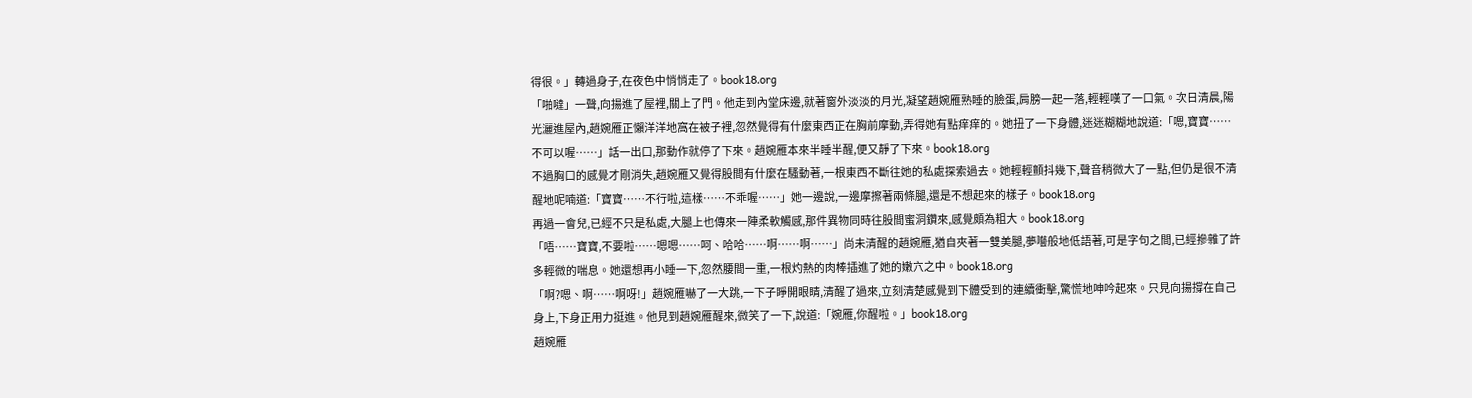得很。」轉過身子,在夜色中悄悄走了。book18.org
「啪噠」一聲,向揚進了屋裡,關上了門。他走到內堂床邊,就著窗外淡淡的月光,凝望趙婉雁熟睡的臉蛋,肩膀一起一落,輕輕嘆了一口氣。次日清晨,陽光灑進屋內,趙婉雁正懶洋洋地窩在被子裡,忽然覺得有什麼東西正在胸前摩動,弄得她有點痒痒的。她扭了一下身體,迷迷糊糊地說道:「嗯,寶寶……不可以喔……」話一出口,那動作就停了下來。趙婉雁本來半睡半醒,便又靜了下來。book18.org
不過胸口的感覺才剛消失,趙婉雁又覺得股間有什麼在騷動著,一根東西不斷往她的私處探索過去。她輕輕顫抖幾下,聲音稍微大了一點,但仍是很不清醒地呢喃道:「寶寶……不行啦,這樣……不乖喔……」她一邊說,一邊摩擦著兩條腿,還是不想起來的樣子。book18.org
再過一會兒,已經不只是私處,大腿上也傳來一陣柔軟觸感,那件異物同時往股間蜜洞鑽來,感覺頗為粗大。book18.org
「唔……寶寶,不要啦……嗯嗯……呵、哈哈……啊……啊……」尚未清醒的趙婉雁,猶自夾著一雙美腿,夢囈般地低語著,可是字句之間,已經摻雜了許多輕微的喘息。她還想再小睡一下,忽然腰間一重,一根灼熱的肉棒插進了她的嫩穴之中。book18.org
「啊?嗯、啊……啊呀!」趙婉雁嚇了一大跳,一下子睜開眼睛,清醒了過來,立刻清楚感覺到下體受到的連續衝擊,驚慌地呻吟起來。只見向揚撐在自己身上,下身正用力挺進。他見到趙婉雁醒來,微笑了一下,說道:「婉雁,你醒啦。」book18.org
趙婉雁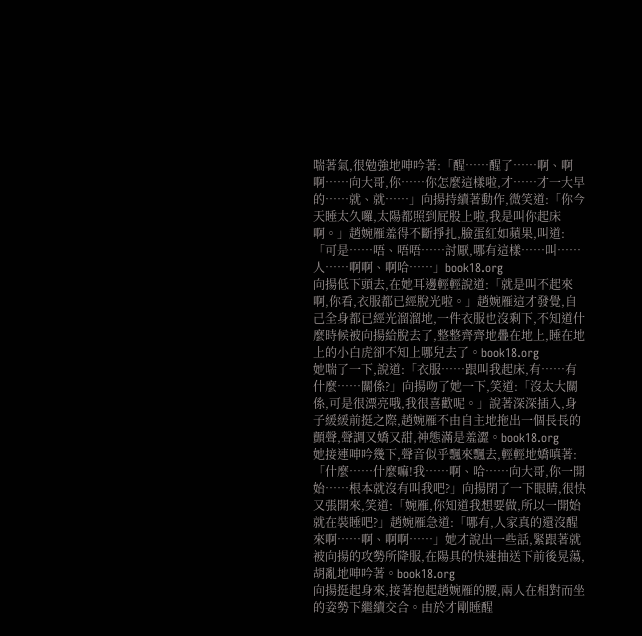喘著氣,很勉強地呻吟著:「醒……醒了……啊、啊啊……向大哥,你……你怎麼這樣啦,才……才一大早的……就、就……」向揚持續著動作,微笑道:「你今天睡太久囉,太陽都照到屁股上啦,我是叫你起床啊。」趙婉雁羞得不斷掙扎,臉蛋紅如蘋果,叫道:「可是……唔、唔唔……討厭,哪有這樣……叫……人……啊啊、啊哈……」book18.org
向揚低下頭去,在她耳邊輕輕說道:「就是叫不起來啊,你看,衣服都已經脫光啦。」趙婉雁這才發覺,自己全身都已經光溜溜地,一件衣服也沒剩下,不知道什麼時候被向揚給脫去了,整整齊齊地疊在地上,睡在地上的小白虎卻不知上哪兒去了。book18.org
她喘了一下,說道:「衣服……跟叫我起床,有……有什麼……關係?」向揚吻了她一下,笑道:「沒太大關係,可是很漂亮哦,我很喜歡呢。」說著深深插入,身子緩緩前挺之際,趙婉雁不由自主地拖出一個長長的顫聲,聲調又嬌又甜,神態滿是羞澀。book18.org
她接連呻吟幾下,聲音似乎飄來飄去,輕輕地嬌嗔著:「什麼……什麼嘛!我……啊、哈……向大哥,你一開始……根本就沒有叫我吧?」向揚閉了一下眼睛,很快又張開來,笑道:「婉雁,你知道我想要做,所以一開始就在裝睡吧?」趙婉雁急道:「哪有,人家真的還沒醒來啊……啊、啊啊……」她才說出一些話,緊跟著就被向揚的攻勢所降服,在陽具的快速抽送下前後晃蕩,胡亂地呻吟著。book18.org
向揚挺起身來,接著抱起趙婉雁的腰,兩人在相對而坐的姿勢下繼續交合。由於才剛睡醒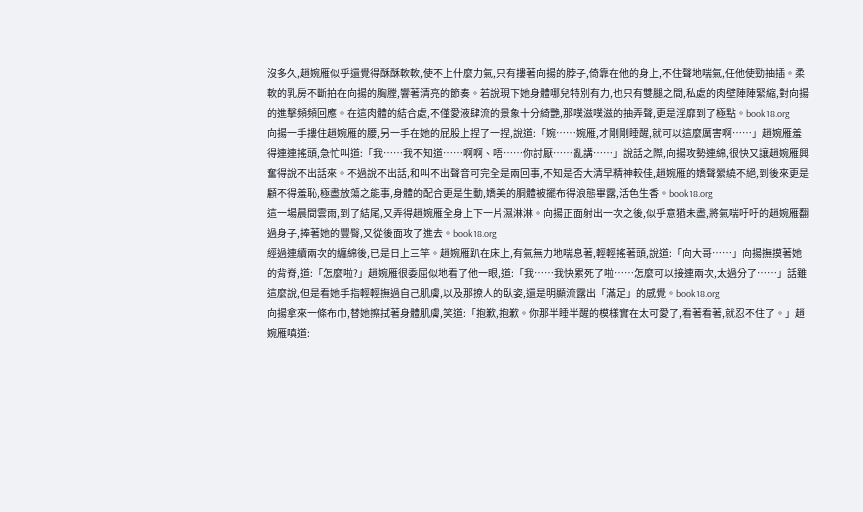沒多久,趙婉雁似乎還覺得酥酥軟軟,使不上什麼力氣,只有摟著向揚的脖子,倚靠在他的身上,不住聲地喘氣,任他使勁抽插。柔軟的乳房不斷拍在向揚的胸膛,響著清亮的節奏。若說現下她身體哪兒特別有力,也只有雙腿之間,私處的肉壁陣陣緊縮,對向揚的進擊頻頻回應。在這肉體的結合處,不僅愛液肆流的景象十分綺艷,那噗滋噗滋的抽弄聲,更是淫靡到了極點。book18.org
向揚一手摟住趙婉雁的腰,另一手在她的屁股上捏了一捏,說道:「婉……婉雁,才剛剛睡醒,就可以這麼厲害啊……」趙婉雁羞得連連搖頭,急忙叫道:「我……我不知道……啊啊、唔……你討厭……亂講……」說話之際,向揚攻勢連綿,很快又讓趙婉雁興奮得說不出話來。不過說不出話,和叫不出聲音可完全是兩回事,不知是否大清早精神較佳,趙婉雁的嬌聲縈繞不絕,到後來更是顧不得羞恥,極盡放蕩之能事,身體的配合更是生動,嬌美的胴體被擺布得浪態畢露,活色生香。book18.org
這一場晨間雲雨,到了結尾,又弄得趙婉雁全身上下一片濕淋淋。向揚正面射出一次之後,似乎意猶未盡,將氣喘吁吁的趙婉雁翻過身子,捧著她的豐臀,又從後面攻了進去。book18.org
經過連續兩次的纏綿後,已是日上三竿。趙婉雁趴在床上,有氣無力地喘息著,輕輕搖著頭,說道:「向大哥……」向揚撫摸著她的背脊,道:「怎麼啦?」趙婉雁很委屈似地看了他一眼,道:「我……我快累死了啦……怎麼可以接連兩次,太過分了……」話雖這麼說,但是看她手指輕輕撫過自己肌膚,以及那撩人的臥姿,還是明顯流露出「滿足」的感覺。book18.org
向揚拿來一條布巾,替她擦拭著身體肌膚,笑道:「抱歉,抱歉。你那半睡半醒的模樣實在太可愛了,看著看著,就忍不住了。」趙婉雁嗔道: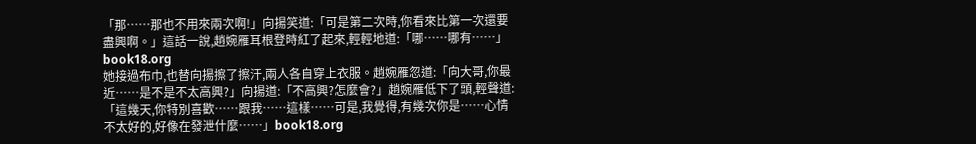「那……那也不用來兩次啊!」向揚笑道:「可是第二次時,你看來比第一次還要盡興啊。」這話一說,趙婉雁耳根登時紅了起來,輕輕地道:「哪……哪有……」book18.org
她接過布巾,也替向揚擦了擦汗,兩人各自穿上衣服。趙婉雁忽道:「向大哥,你最近……是不是不太高興?」向揚道:「不高興?怎麼會?」趙婉雁低下了頭,輕聲道:「這幾天,你特別喜歡……跟我……這樣……可是,我覺得,有幾次你是……心情不太好的,好像在發泄什麼……」book18.org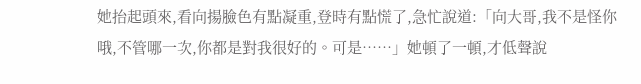她抬起頭來,看向揚臉色有點凝重,登時有點慌了,急忙說道:「向大哥,我不是怪你哦,不管哪一次,你都是對我很好的。可是……」她頓了一頓,才低聲說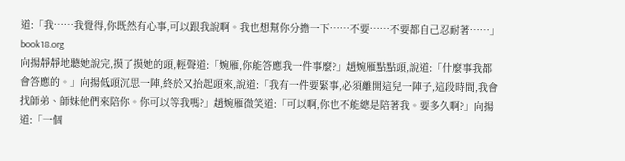道:「我……我覺得,你既然有心事,可以跟我說啊。我也想幫你分擔一下……不要……不要都自己忍耐著……」book18.org
向揚靜靜地聽她說完,摸了摸她的頭,輕聲道:「婉雁,你能答應我一件事麼?」趙婉雁點點頭,說道:「什麼事我都會答應的。」向揚低頭沉思一陣,終於又抬起頭來,說道:「我有一件要緊事,必須離開這兒一陣子,這段時間,我會找師弟、師妹他們來陪你。你可以等我嗎?」趙婉雁微笑道:「可以啊,你也不能總是陪著我。要多久啊?」向揚道:「一個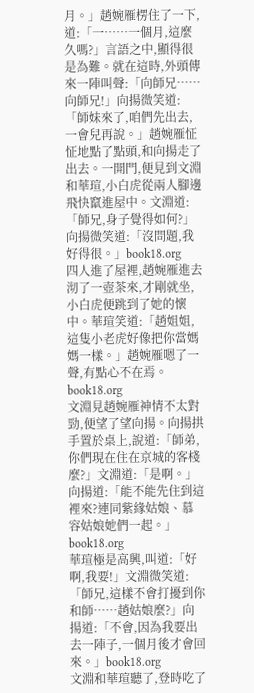月。」趙婉雁楞住了一下,道:「一……一個月,這麼久嗎?」言語之中,顯得很是為難。就在這時,外頭傳來一陣叫聲:「向師兄……向師兄!」向揚微笑道:「師妹來了,咱們先出去,一會兒再說。」趙婉雁怔怔地點了點頭,和向揚走了出去。一開門,便見到文淵和華瑄,小白虎從兩人腳邊飛快竄進屋中。文淵道:「師兄,身子覺得如何?」向揚微笑道:「沒問題,我好得很。」book18.org
四人進了屋裡,趙婉雁進去沏了一壺茶來,才剛就坐,小白虎便跳到了她的懷中。華瑄笑道:「趙姐姐,這隻小老虎好像把你當媽媽一樣。」趙婉雁嗯了一聲,有點心不在焉。book18.org
文淵見趙婉雁神情不太對勁,便望了望向揚。向揚拱手置於桌上,說道:「師弟,你們現在住在京城的客棧麼?」文淵道:「是啊。」向揚道:「能不能先住到這裡來?連同紫緣姑娘、慕容姑娘她們一起。」book18.org
華瑄極是高興,叫道:「好啊,我要!」文淵微笑道:「師兄,這樣不會打擾到你和師……趙姑娘麼?」向揚道:「不會,因為我要出去一陣子,一個月後才會回來。」book18.org
文淵和華瑄聽了,登時吃了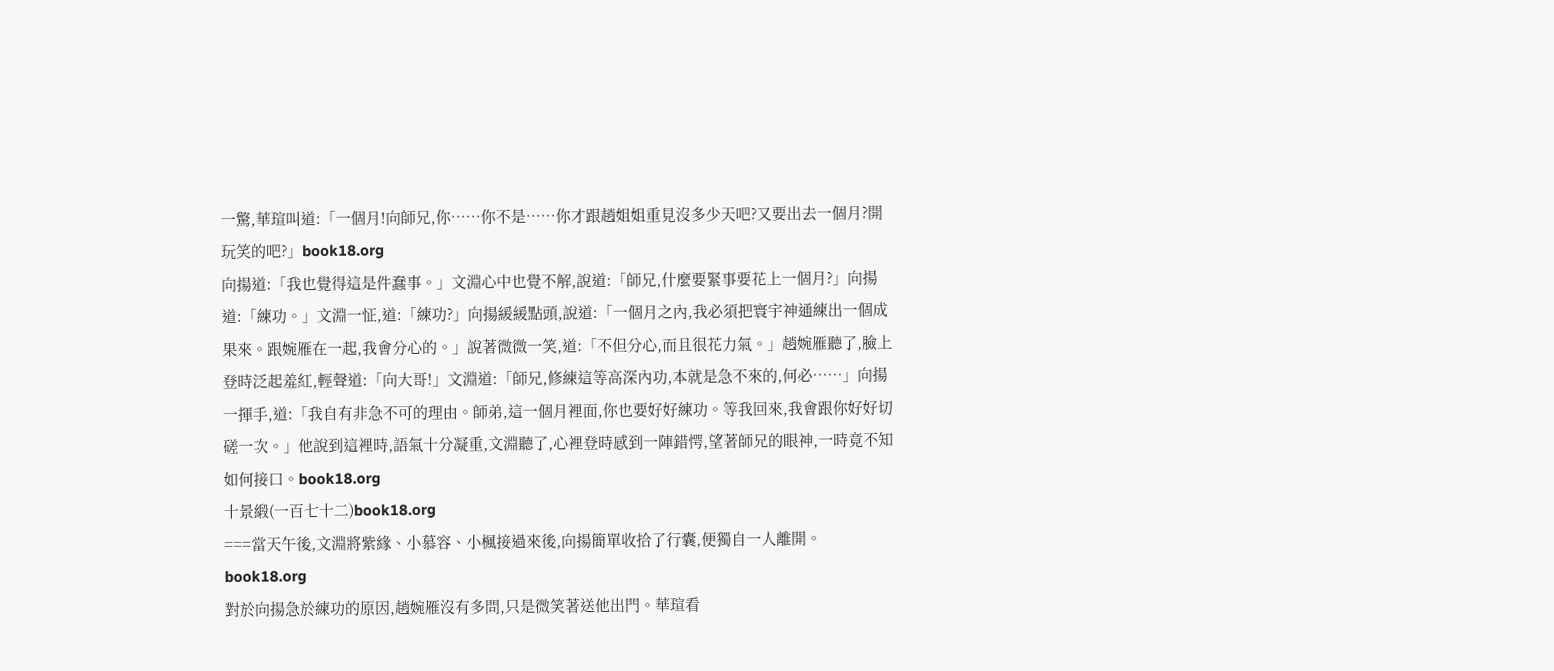一驚,華瑄叫道:「一個月!向師兄,你……你不是……你才跟趙姐姐重見沒多少天吧?又要出去一個月?開玩笑的吧?」book18.org
向揚道:「我也覺得這是件蠢事。」文淵心中也覺不解,說道:「師兄,什麼要緊事要花上一個月?」向揚道:「練功。」文淵一怔,道:「練功?」向揚緩緩點頭,說道:「一個月之內,我必須把寰宇神通練出一個成果來。跟婉雁在一起,我會分心的。」說著微微一笑,道:「不但分心,而且很花力氣。」趙婉雁聽了,臉上登時泛起羞紅,輕聲道:「向大哥!」文淵道:「師兄,修練這等高深內功,本就是急不來的,何必……」向揚一揮手,道:「我自有非急不可的理由。師弟,這一個月裡面,你也要好好練功。等我回來,我會跟你好好切磋一次。」他說到這裡時,語氣十分凝重,文淵聽了,心裡登時感到一陣錯愕,望著師兄的眼神,一時竟不知如何接口。book18.org
十景緞(一百七十二)book18.org
===當天午後,文淵將紫緣、小慕容、小楓接過來後,向揚簡單收拾了行囊,便獨自一人離開。book18.org
對於向揚急於練功的原因,趙婉雁沒有多問,只是微笑著送他出門。華瑄看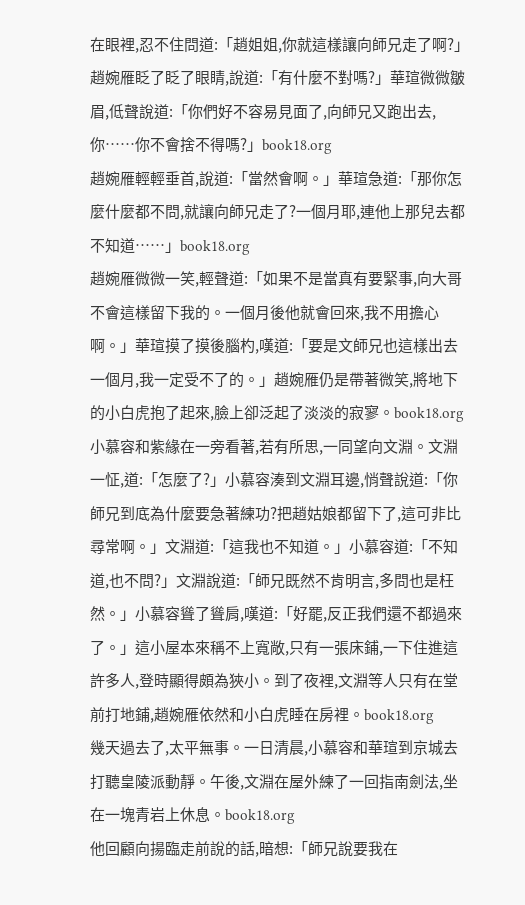在眼裡,忍不住問道:「趙姐姐,你就這樣讓向師兄走了啊?」趙婉雁眨了眨了眼睛,說道:「有什麼不對嗎?」華瑄微微皺眉,低聲說道:「你們好不容易見面了,向師兄又跑出去,你……你不會捨不得嗎?」book18.org
趙婉雁輕輕垂首,說道:「當然會啊。」華瑄急道:「那你怎麼什麼都不問,就讓向師兄走了?一個月耶,連他上那兒去都不知道……」book18.org
趙婉雁微微一笑,輕聲道:「如果不是當真有要緊事,向大哥不會這樣留下我的。一個月後他就會回來,我不用擔心啊。」華瑄摸了摸後腦杓,嘆道:「要是文師兄也這樣出去一個月,我一定受不了的。」趙婉雁仍是帶著微笑,將地下的小白虎抱了起來,臉上卻泛起了淡淡的寂寥。book18.org
小慕容和紫緣在一旁看著,若有所思,一同望向文淵。文淵一怔,道:「怎麼了?」小慕容湊到文淵耳邊,悄聲說道:「你師兄到底為什麼要急著練功?把趙姑娘都留下了,這可非比尋常啊。」文淵道:「這我也不知道。」小慕容道:「不知道,也不問?」文淵說道:「師兄既然不肯明言,多問也是枉然。」小慕容聳了聳肩,嘆道:「好罷,反正我們還不都過來了。」這小屋本來稱不上寬敞,只有一張床鋪,一下住進這許多人,登時顯得頗為狹小。到了夜裡,文淵等人只有在堂前打地鋪,趙婉雁依然和小白虎睡在房裡。book18.org
幾天過去了,太平無事。一日清晨,小慕容和華瑄到京城去打聽皇陵派動靜。午後,文淵在屋外練了一回指南劍法,坐在一塊青岩上休息。book18.org
他回顧向揚臨走前說的話,暗想:「師兄說要我在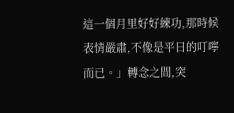這一個月里好好練功,那時候表情嚴肅,不像是平日的叮嚀而已。」轉念之間,突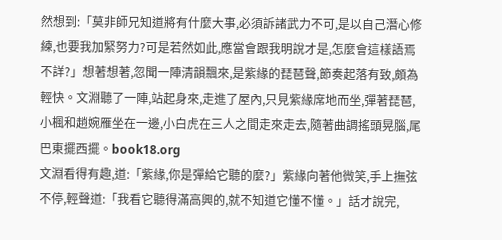然想到:「莫非師兄知道將有什麼大事,必須訴諸武力不可,是以自己潛心修練,也要我加緊努力?可是若然如此,應當會跟我明說才是,怎麼會這樣語焉不詳?」想著想著,忽聞一陣清韻飄來,是紫緣的琵琶聲,節奏起落有致,頗為輕快。文淵聽了一陣,站起身來,走進了屋內,只見紫緣席地而坐,彈著琵琶,小楓和趙婉雁坐在一邊,小白虎在三人之間走來走去,隨著曲調搖頭晃腦,尾巴東擺西擺。book18.org
文淵看得有趣,道:「紫緣,你是彈給它聽的麼?」紫緣向著他微笑,手上撫弦不停,輕聲道:「我看它聽得滿高興的,就不知道它懂不懂。」話才說完,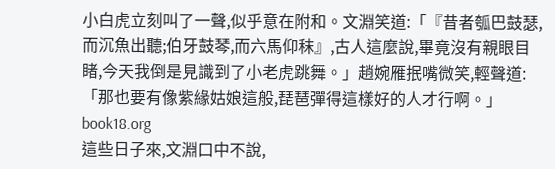小白虎立刻叫了一聲,似乎意在附和。文淵笑道:「『昔者瓠巴鼓瑟,而沉魚出聽;伯牙鼓琴,而六馬仰秣』,古人這麼說,畢竟沒有親眼目睹,今天我倒是見識到了小老虎跳舞。」趙婉雁抿嘴微笑,輕聲道:「那也要有像紫緣姑娘這般,琵琶彈得這樣好的人才行啊。」book18.org
這些日子來,文淵口中不說,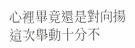心裡畢竟還是對向揚這次舉動十分不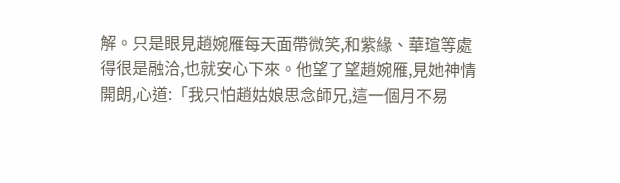解。只是眼見趙婉雁每天面帶微笑,和紫緣、華瑄等處得很是融洽,也就安心下來。他望了望趙婉雁,見她神情開朗,心道:「我只怕趙姑娘思念師兄,這一個月不易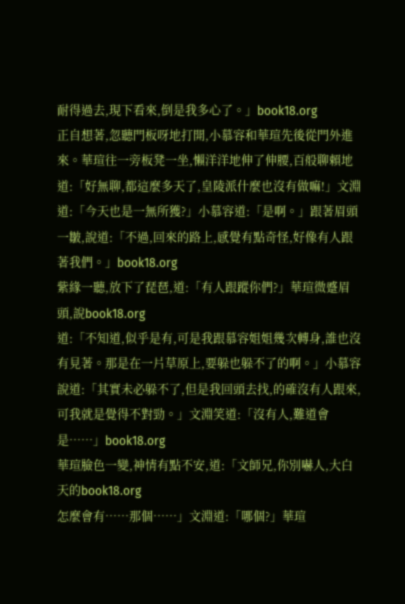耐得過去,現下看來,倒是我多心了。」book18.org
正自想著,忽聽門板呀地打開,小慕容和華瑄先後從門外進來。華瑄往一旁板凳一坐,懶洋洋地伸了伸腰,百般聊賴地道:「好無聊,都這麼多天了,皇陵派什麼也沒有做嘛!」文淵道:「今天也是一無所獲?」小慕容道:「是啊。」跟著眉頭一皺,說道:「不過,回來的路上,感覺有點奇怪,好像有人跟著我們。」book18.org
紫緣一聽,放下了琵琶,道:「有人跟蹤你們?」華瑄微蹙眉頭,說book18.org
道:「不知道,似乎是有,可是我跟慕容姐姐幾次轉身,誰也沒有見著。那是在一片草原上,要躲也躲不了的啊。」小慕容說道:「其實未必躲不了,但是我回頭去找,的確沒有人跟來,可我就是覺得不對勁。」文淵笑道:「沒有人,難道會是……」book18.org
華瑄臉色一變,神情有點不安,道:「文師兄,你別嚇人,大白天的book18.org
怎麼會有……那個……」文淵道:「哪個?」華瑄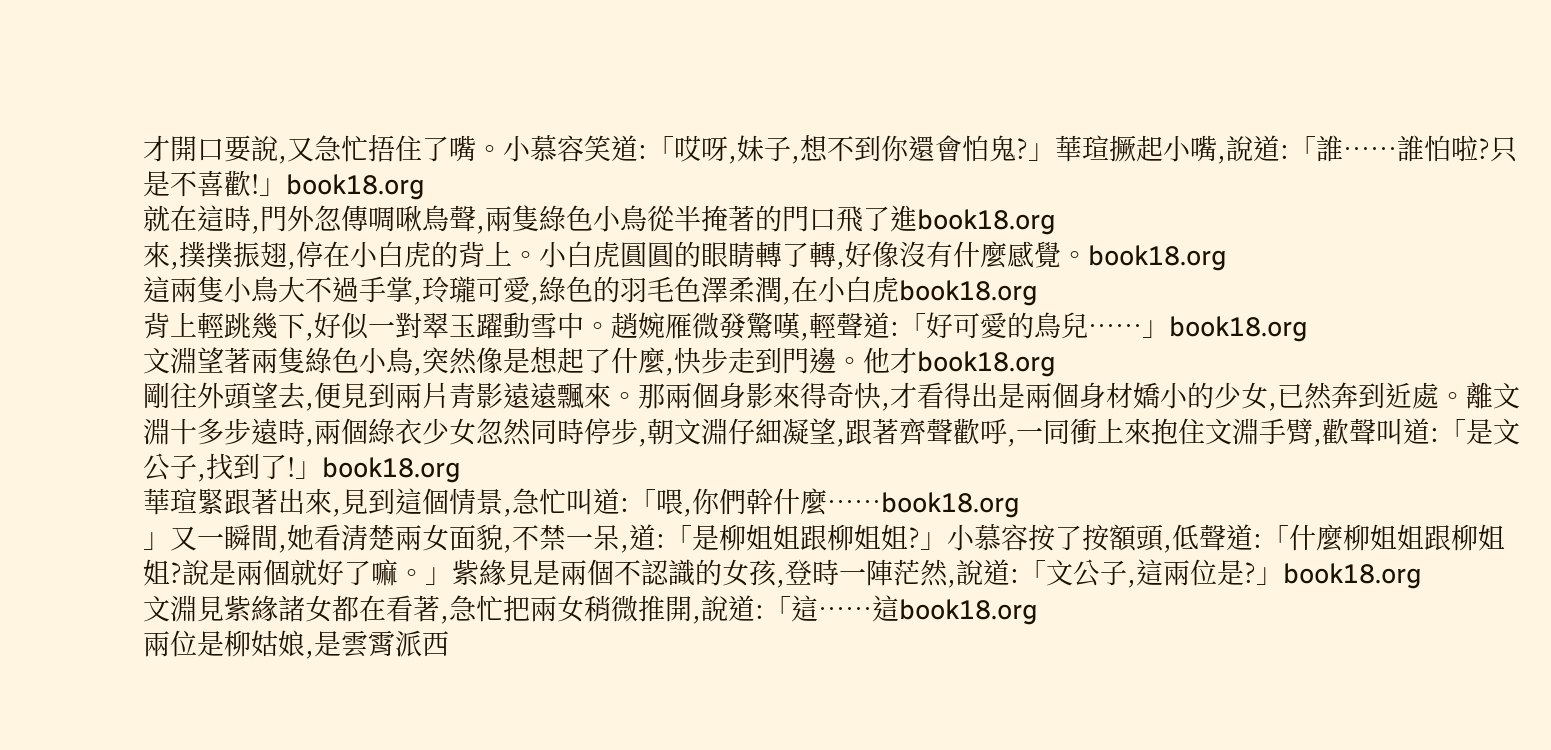才開口要說,又急忙捂住了嘴。小慕容笑道:「哎呀,妹子,想不到你還會怕鬼?」華瑄撅起小嘴,說道:「誰……誰怕啦?只是不喜歡!」book18.org
就在這時,門外忽傳啁啾鳥聲,兩隻綠色小鳥從半掩著的門口飛了進book18.org
來,撲撲振翅,停在小白虎的背上。小白虎圓圓的眼睛轉了轉,好像沒有什麼感覺。book18.org
這兩隻小鳥大不過手掌,玲瓏可愛,綠色的羽毛色澤柔潤,在小白虎book18.org
背上輕跳幾下,好似一對翠玉躍動雪中。趙婉雁微發驚嘆,輕聲道:「好可愛的鳥兒……」book18.org
文淵望著兩隻綠色小鳥,突然像是想起了什麼,快步走到門邊。他才book18.org
剛往外頭望去,便見到兩片青影遠遠飄來。那兩個身影來得奇快,才看得出是兩個身材嬌小的少女,已然奔到近處。離文淵十多步遠時,兩個綠衣少女忽然同時停步,朝文淵仔細凝望,跟著齊聲歡呼,一同衝上來抱住文淵手臂,歡聲叫道:「是文公子,找到了!」book18.org
華瑄緊跟著出來,見到這個情景,急忙叫道:「喂,你們幹什麼……book18.org
」又一瞬間,她看清楚兩女面貌,不禁一呆,道:「是柳姐姐跟柳姐姐?」小慕容按了按額頭,低聲道:「什麼柳姐姐跟柳姐姐?說是兩個就好了嘛。」紫緣見是兩個不認識的女孩,登時一陣茫然,說道:「文公子,這兩位是?」book18.org
文淵見紫緣諸女都在看著,急忙把兩女稍微推開,說道:「這……這book18.org
兩位是柳姑娘,是雲霄派西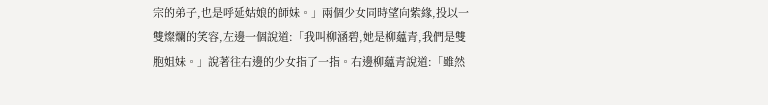宗的弟子,也是呼延姑娘的師妹。」兩個少女同時望向紫緣,投以一雙燦爛的笑容,左邊一個說道:「我叫柳涵碧,她是柳蘊青,我們是雙胞姐妹。」說著往右邊的少女指了一指。右邊柳蘊青說道:「雖然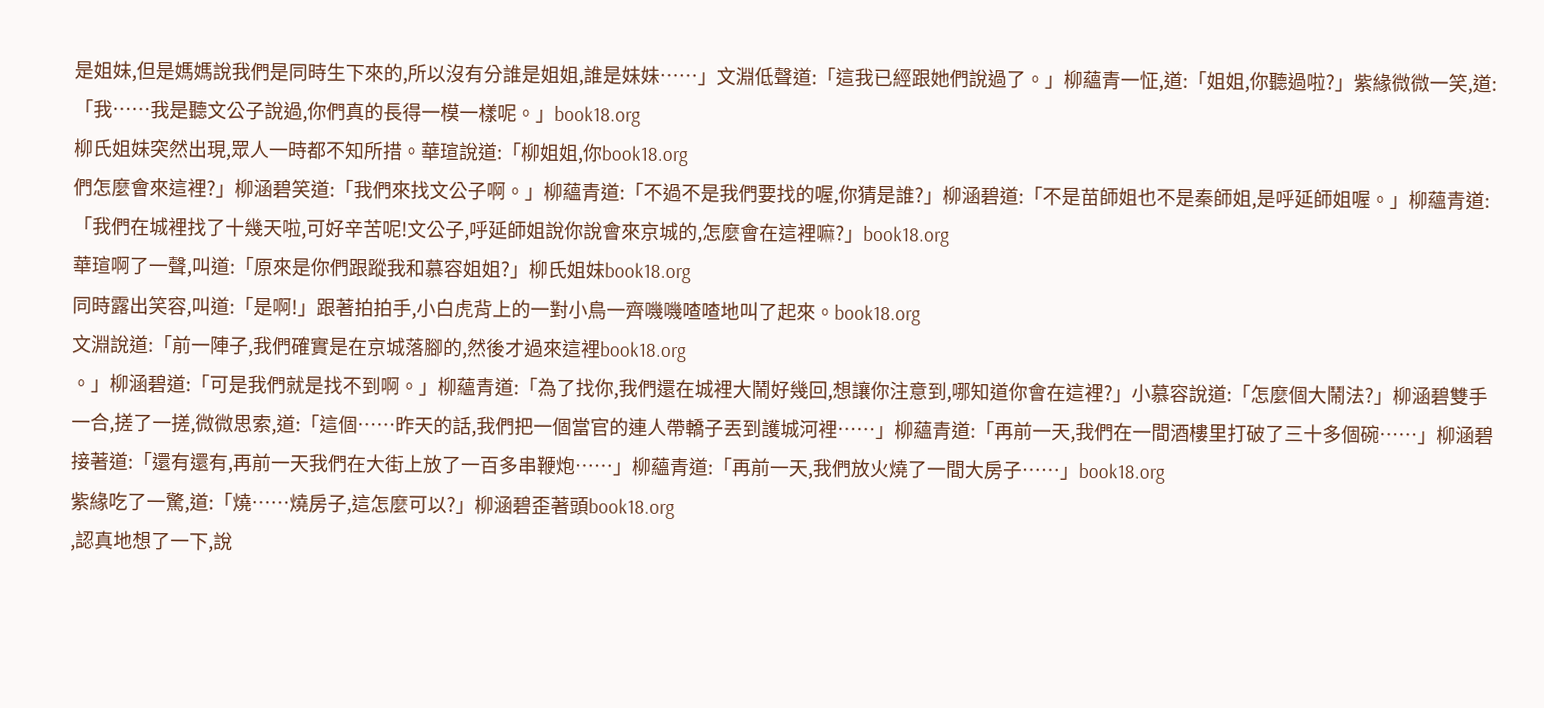是姐妹,但是媽媽說我們是同時生下來的,所以沒有分誰是姐姐,誰是妹妹……」文淵低聲道:「這我已經跟她們說過了。」柳蘊青一怔,道:「姐姐,你聽過啦?」紫緣微微一笑,道:「我……我是聽文公子說過,你們真的長得一模一樣呢。」book18.org
柳氏姐妹突然出現,眾人一時都不知所措。華瑄說道:「柳姐姐,你book18.org
們怎麼會來這裡?」柳涵碧笑道:「我們來找文公子啊。」柳蘊青道:「不過不是我們要找的喔,你猜是誰?」柳涵碧道:「不是苗師姐也不是秦師姐,是呼延師姐喔。」柳蘊青道:「我們在城裡找了十幾天啦,可好辛苦呢!文公子,呼延師姐說你說會來京城的,怎麼會在這裡嘛?」book18.org
華瑄啊了一聲,叫道:「原來是你們跟蹤我和慕容姐姐?」柳氏姐妹book18.org
同時露出笑容,叫道:「是啊!」跟著拍拍手,小白虎背上的一對小鳥一齊嘰嘰喳喳地叫了起來。book18.org
文淵說道:「前一陣子,我們確實是在京城落腳的,然後才過來這裡book18.org
。」柳涵碧道:「可是我們就是找不到啊。」柳蘊青道:「為了找你,我們還在城裡大鬧好幾回,想讓你注意到,哪知道你會在這裡?」小慕容說道:「怎麼個大鬧法?」柳涵碧雙手一合,搓了一搓,微微思索,道:「這個……昨天的話,我們把一個當官的連人帶轎子丟到護城河裡……」柳蘊青道:「再前一天,我們在一間酒樓里打破了三十多個碗……」柳涵碧接著道:「還有還有,再前一天我們在大街上放了一百多串鞭炮……」柳蘊青道:「再前一天,我們放火燒了一間大房子……」book18.org
紫緣吃了一驚,道:「燒……燒房子,這怎麼可以?」柳涵碧歪著頭book18.org
,認真地想了一下,說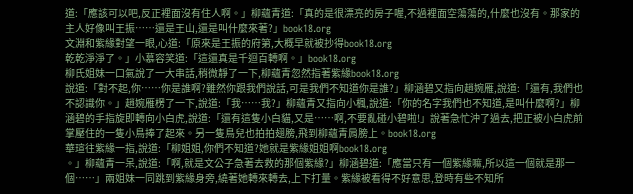道:「應該可以吧,反正裡面沒有住人啊。」柳蘊青道:「真的是很漂亮的房子喔,不過裡面空蕩蕩的,什麼也沒有。那家的主人好像叫王振……還是王山,還是叫什麼來著?」book18.org
文淵和紫緣對望一眼,心道:「原來是王振的府第,大概早就被抄得book18.org
乾乾淨淨了。」小慕容笑道:「這還真是千迴百轉啊。」book18.org
柳氏姐妹一口氣說了一大串話,稍微靜了一下,柳蘊青忽然指著紫緣book18.org
說道:「對不起,你……你是誰啊?雖然你跟我們說話,可是我們不知道你是誰?」柳涵碧又指向趙婉雁,說道:「還有,我們也不認識你。」趙婉雁楞了一下,說道:「我……我?」柳蘊青又指向小楓,說道:「你的名字我們也不知道,是叫什麼啊?」柳涵碧的手指旋即轉向小白虎,說道:「還有這隻小白貓,又是……啊,不要亂碰小碧啦!」說著急忙沖了過去,把正被小白虎前掌壓住的一隻小鳥捧了起來。另一隻鳥兒也拍拍翅膀,飛到柳蘊青肩膀上。book18.org
華瑄往紫緣一指,說道:「柳姐姐,你們不知道?她就是紫緣姐姐啊book18.org
。」柳蘊青一呆,說道:「啊,就是文公子急著去救的那個紫緣?」柳涵碧道:「應當只有一個紫緣嘛,所以這一個就是那一個……」兩姐妹一同跳到紫緣身旁,繞著她轉來轉去,上下打量。紫緣被看得不好意思,登時有些不知所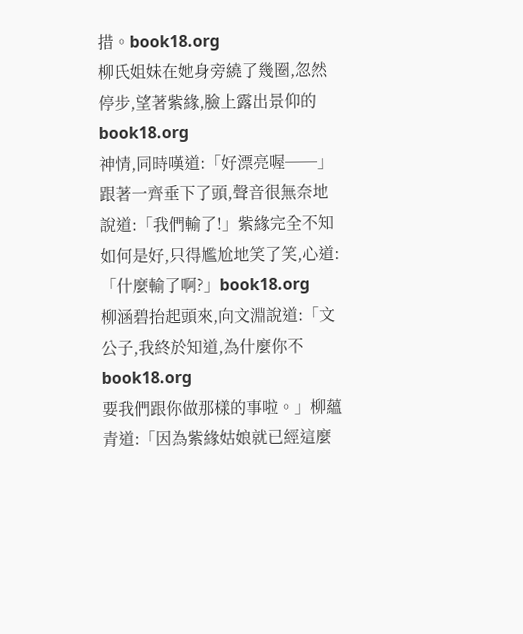措。book18.org
柳氏姐妹在她身旁繞了幾圈,忽然停步,望著紫緣,臉上露出景仰的book18.org
神情,同時嘆道:「好漂亮喔──」跟著一齊垂下了頭,聲音很無奈地說道:「我們輸了!」紫緣完全不知如何是好,只得尷尬地笑了笑,心道:「什麼輸了啊?」book18.org
柳涵碧抬起頭來,向文淵說道:「文公子,我終於知道,為什麼你不book18.org
要我們跟你做那樣的事啦。」柳蘊青道:「因為紫緣姑娘就已經這麼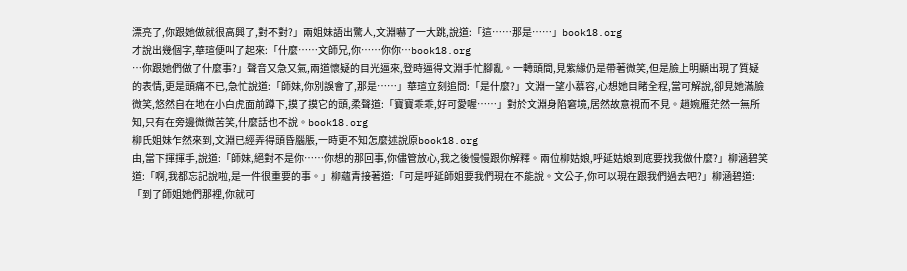漂亮了,你跟她做就很高興了,對不對?」兩姐妹語出驚人,文淵嚇了一大跳,說道:「這……那是……」book18.org
才說出幾個字,華瑄便叫了起來:「什麼……文師兄,你……你你…book18.org
…你跟她們做了什麼事?」聲音又急又氣,兩道懷疑的目光逼來,登時逼得文淵手忙腳亂。一轉頭間,見紫緣仍是帶著微笑,但是臉上明顯出現了質疑的表情,更是頭痛不已,急忙說道:「師妹,你別誤會了,那是……」華瑄立刻追問:「是什麼?」文淵一望小慕容,心想她目睹全程,當可解說,卻見她滿臉微笑,悠然自在地在小白虎面前蹲下,摸了摸它的頭,柔聲道:「寶寶乖乖,好可愛喔……」對於文淵身陷窘境,居然故意視而不見。趙婉雁茫然一無所知,只有在旁邊微微苦笑,什麼話也不說。book18.org
柳氏姐妹乍然來到,文淵已經弄得頭昏腦脹,一時更不知怎麼述說原book18.org
由,當下揮揮手,說道:「師妹,絕對不是你……你想的那回事,你儘管放心,我之後慢慢跟你解釋。兩位柳姑娘,呼延姑娘到底要找我做什麼?」柳涵碧笑道:「啊,我都忘記說啦,是一件很重要的事。」柳蘊青接著道:「可是呼延師姐要我們現在不能說。文公子,你可以現在跟我們過去吧?」柳涵碧道:「到了師姐她們那裡,你就可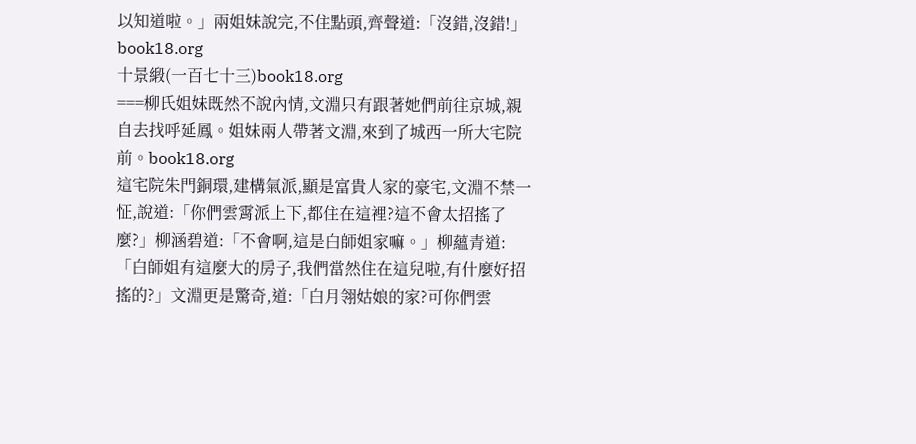以知道啦。」兩姐妹說完,不住點頭,齊聲道:「沒錯,沒錯!」book18.org
十景緞(一百七十三)book18.org
===柳氏姐妹既然不說內情,文淵只有跟著她們前往京城,親自去找呼延鳳。姐妹兩人帶著文淵,來到了城西一所大宅院前。book18.org
這宅院朱門銅環,建構氣派,顯是富貴人家的豪宅,文淵不禁一怔,說道:「你們雲霄派上下,都住在這裡?這不會太招搖了麼?」柳涵碧道:「不會啊,這是白師姐家嘛。」柳蘊青道:「白師姐有這麼大的房子,我們當然住在這兒啦,有什麼好招搖的?」文淵更是驚奇,道:「白月翎姑娘的家?可你們雲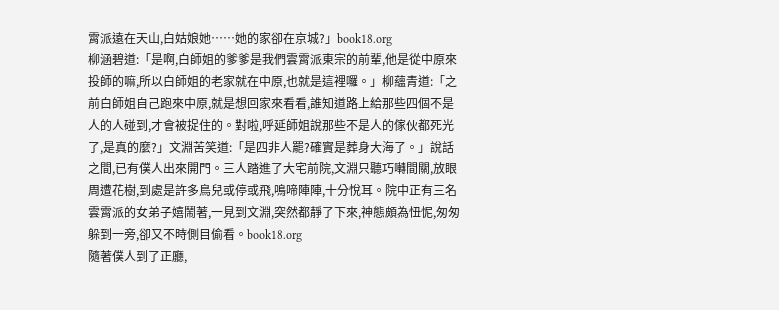霄派遠在天山,白姑娘她……她的家卻在京城?」book18.org
柳涵碧道:「是啊,白師姐的爹爹是我們雲霄派東宗的前輩,他是從中原來投師的嘛,所以白師姐的老家就在中原,也就是這裡囉。」柳蘊青道:「之前白師姐自己跑來中原,就是想回家來看看,誰知道路上給那些四個不是人的人碰到,才會被捉住的。對啦,呼延師姐說那些不是人的傢伙都死光了,是真的麼?」文淵苦笑道:「是四非人罷?確實是葬身大海了。」說話之間,已有僕人出來開門。三人踏進了大宅前院,文淵只聽巧囀間關,放眼周遭花樹,到處是許多鳥兒或停或飛,鳴啼陣陣,十分悅耳。院中正有三名雲霄派的女弟子嬉鬧著,一見到文淵,突然都靜了下來,神態頗為忸怩,匆匆躲到一旁,卻又不時側目偷看。book18.org
隨著僕人到了正廳,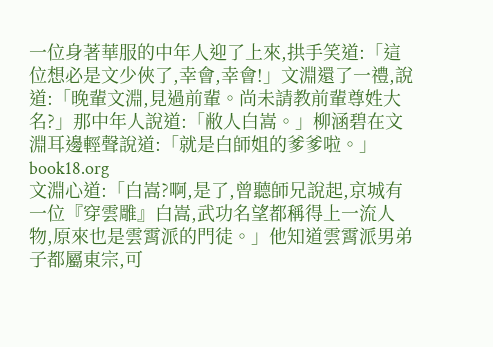一位身著華服的中年人迎了上來,拱手笑道:「這位想必是文少俠了,幸會,幸會!」文淵還了一禮,說道:「晚輩文淵,見過前輩。尚未請教前輩尊姓大名?」那中年人說道:「敝人白嵩。」柳涵碧在文淵耳邊輕聲說道:「就是白師姐的爹爹啦。」book18.org
文淵心道:「白嵩?啊,是了,曾聽師兄說起,京城有一位『穿雲雕』白嵩,武功名望都稱得上一流人物,原來也是雲霄派的門徒。」他知道雲霄派男弟子都屬東宗,可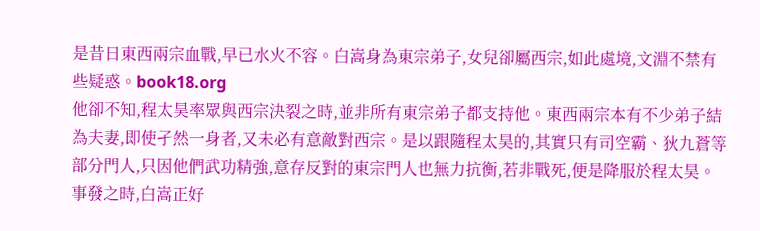是昔日東西兩宗血戰,早已水火不容。白嵩身為東宗弟子,女兒卻屬西宗,如此處境,文淵不禁有些疑惑。book18.org
他卻不知,程太昊率眾與西宗決裂之時,並非所有東宗弟子都支持他。東西兩宗本有不少弟子結為夫妻,即使孑然一身者,又未必有意敵對西宗。是以跟隨程太昊的,其實只有司空霸、狄九蒼等部分門人,只因他們武功精強,意存反對的東宗門人也無力抗衡,若非戰死,便是降服於程太昊。事發之時,白嵩正好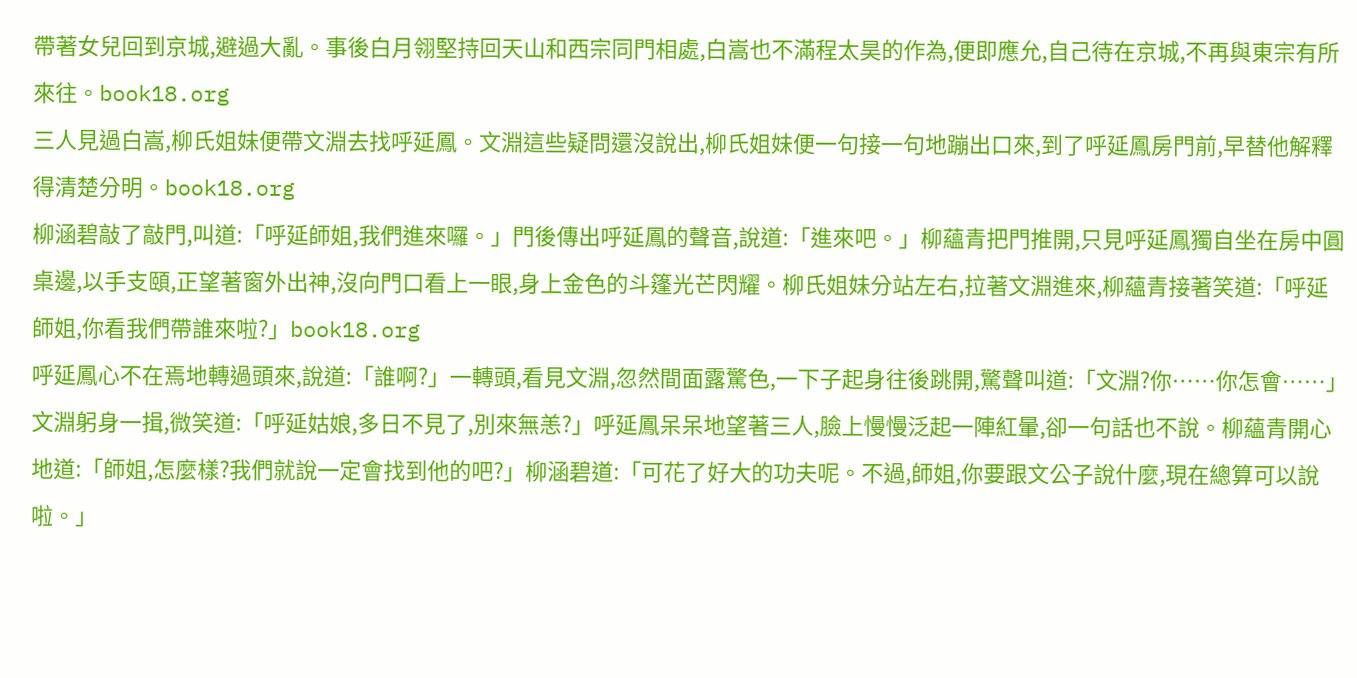帶著女兒回到京城,避過大亂。事後白月翎堅持回天山和西宗同門相處,白嵩也不滿程太昊的作為,便即應允,自己待在京城,不再與東宗有所來往。book18.org
三人見過白嵩,柳氏姐妹便帶文淵去找呼延鳳。文淵這些疑問還沒說出,柳氏姐妹便一句接一句地蹦出口來,到了呼延鳳房門前,早替他解釋得清楚分明。book18.org
柳涵碧敲了敲門,叫道:「呼延師姐,我們進來囉。」門後傳出呼延鳳的聲音,說道:「進來吧。」柳蘊青把門推開,只見呼延鳳獨自坐在房中圓桌邊,以手支頤,正望著窗外出神,沒向門口看上一眼,身上金色的斗篷光芒閃耀。柳氏姐妹分站左右,拉著文淵進來,柳蘊青接著笑道:「呼延師姐,你看我們帶誰來啦?」book18.org
呼延鳳心不在焉地轉過頭來,說道:「誰啊?」一轉頭,看見文淵,忽然間面露驚色,一下子起身往後跳開,驚聲叫道:「文淵?你……你怎會……」文淵躬身一揖,微笑道:「呼延姑娘,多日不見了,別來無恙?」呼延鳳呆呆地望著三人,臉上慢慢泛起一陣紅暈,卻一句話也不說。柳蘊青開心地道:「師姐,怎麼樣?我們就說一定會找到他的吧?」柳涵碧道:「可花了好大的功夫呢。不過,師姐,你要跟文公子說什麼,現在總算可以說啦。」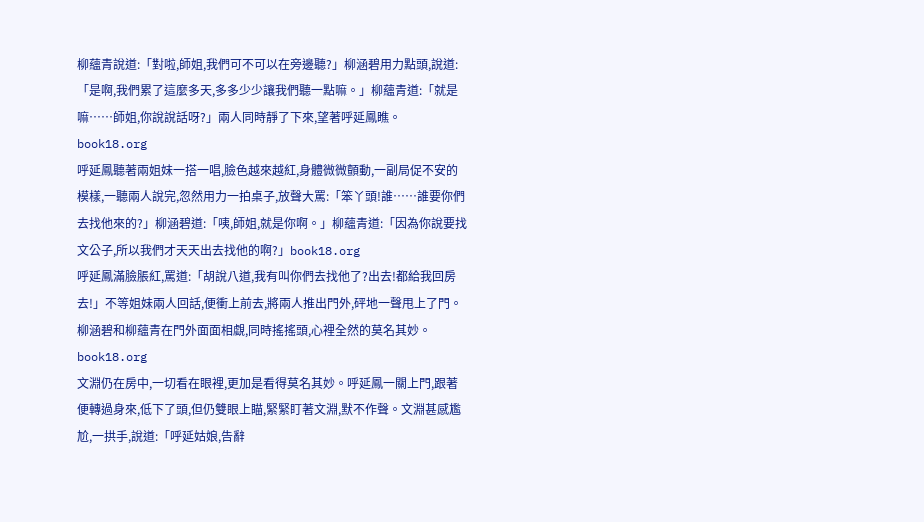柳蘊青說道:「對啦,師姐,我們可不可以在旁邊聽?」柳涵碧用力點頭,說道:「是啊,我們累了這麼多天,多多少少讓我們聽一點嘛。」柳蘊青道:「就是嘛……師姐,你說說話呀?」兩人同時靜了下來,望著呼延鳳瞧。book18.org
呼延鳳聽著兩姐妹一搭一唱,臉色越來越紅,身體微微顫動,一副局促不安的模樣,一聽兩人說完,忽然用力一拍桌子,放聲大罵:「笨丫頭!誰……誰要你們去找他來的?」柳涵碧道:「咦,師姐,就是你啊。」柳蘊青道:「因為你說要找文公子,所以我們才天天出去找他的啊?」book18.org
呼延鳳滿臉脹紅,罵道:「胡說八道,我有叫你們去找他了?出去!都給我回房去!」不等姐妹兩人回話,便衝上前去,將兩人推出門外,砰地一聲甩上了門。柳涵碧和柳蘊青在門外面面相覷,同時搖搖頭,心裡全然的莫名其妙。book18.org
文淵仍在房中,一切看在眼裡,更加是看得莫名其妙。呼延鳳一關上門,跟著便轉過身來,低下了頭,但仍雙眼上瞄,緊緊盯著文淵,默不作聲。文淵甚感尷尬,一拱手,說道:「呼延姑娘,告辭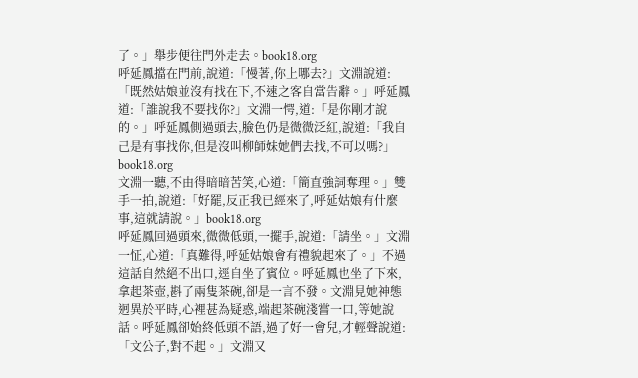了。」舉步便往門外走去。book18.org
呼延鳳擋在門前,說道:「慢著,你上哪去?」文淵說道:「既然姑娘並沒有找在下,不速之客自當告辭。」呼延鳳道:「誰說我不要找你?」文淵一愕,道:「是你剛才說的。」呼延鳳側過頭去,臉色仍是微微泛紅,說道:「我自己是有事找你,但是沒叫柳師妹她們去找,不可以嗎?」book18.org
文淵一聽,不由得暗暗苦笑,心道:「簡直強詞奪理。」雙手一拍,說道:「好罷,反正我已經來了,呼延姑娘有什麼事,這就請說。」book18.org
呼延鳳回過頭來,微微低頭,一擺手,說道:「請坐。」文淵一怔,心道:「真難得,呼延姑娘會有禮貌起來了。」不過這話自然絕不出口,逕自坐了賓位。呼延鳳也坐了下來,拿起茶壺,斟了兩隻茶碗,卻是一言不發。文淵見她神態迥異於平時,心裡甚為疑惑,端起茶碗淺嘗一口,等她說話。呼延鳳卻始終低頭不語,過了好一會兒,才輕聲說道:「文公子,對不起。」文淵又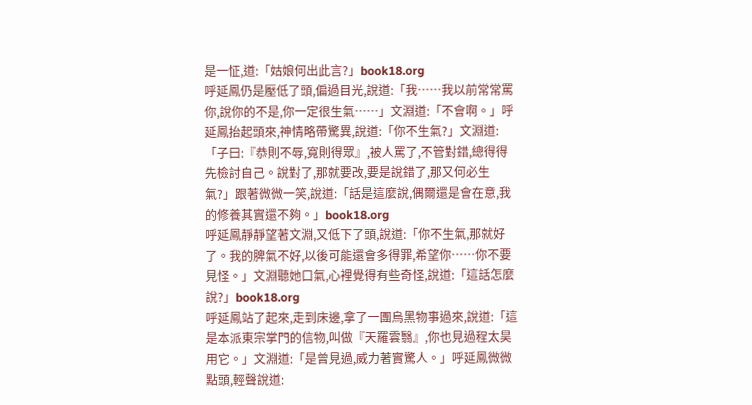是一怔,道:「姑娘何出此言?」book18.org
呼延鳳仍是壓低了頭,偏過目光,說道:「我……我以前常常罵你,說你的不是,你一定很生氣……」文淵道:「不會啊。」呼延鳳抬起頭來,神情略帶驚異,說道:「你不生氣?」文淵道:「子曰:『恭則不辱,寬則得眾』,被人罵了,不管對錯,總得得先檢討自己。說對了,那就要改,要是說錯了,那又何必生氣?」跟著微微一笑,說道:「話是這麼說,偶爾還是會在意,我的修養其實還不夠。」book18.org
呼延鳳靜靜望著文淵,又低下了頭,說道:「你不生氣,那就好了。我的脾氣不好,以後可能還會多得罪,希望你……你不要見怪。」文淵聽她口氣,心裡覺得有些奇怪,說道:「這話怎麼說?」book18.org
呼延鳳站了起來,走到床邊,拿了一團烏黑物事過來,說道:「這是本派東宗掌門的信物,叫做『天羅雲翳』,你也見過程太昊用它。」文淵道:「是曾見過,威力著實驚人。」呼延鳳微微點頭,輕聲說道: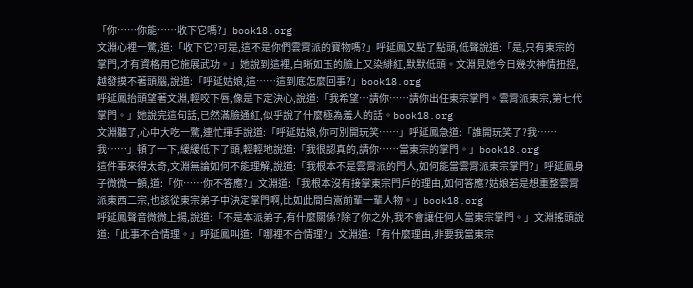「你……你能……收下它嗎?」book18.org
文淵心裡一驚,道:「收下它?可是,這不是你們雲霄派的寶物嗎?」呼延鳳又點了點頭,低聲說道:「是,只有東宗的掌門,才有資格用它施展武功。」她說到這裡,白晰如玉的臉上又染緋紅,默默低頭。文淵見她今日幾次神情扭捏,越發摸不著頭腦,說道:「呼延姑娘,這……這到底怎麼回事?」book18.org
呼延鳳抬頭望著文淵,輕咬下唇,像是下定決心,說道:「我希望…請你……請你出任東宗掌門。雲霄派東宗,第七代掌門。」她說完這句話,已然滿臉通紅,似乎說了什麼極為羞人的話。book18.org
文淵聽了,心中大吃一驚,連忙揮手說道:「呼延姑娘,你可別開玩笑……」呼延鳳急道:「誰開玩笑了?我……我……」頓了一下,緩緩低下了頭,輕輕地說道:「我很認真的,請你……當東宗的掌門。」book18.org
這件事來得太奇,文淵無論如何不能理解,說道:「我根本不是雲霄派的門人,如何能當雲霄派東宗掌門?」呼延鳳身子微微一顫,道:「你……你不答應?」文淵道:「我根本沒有接掌東宗門戶的理由,如何答應?姑娘若是想重整雲霄派東西二宗,也該從東宗弟子中決定掌門啊,比如此間白嵩前輩一輩人物。」book18.org
呼延鳳聲音微微上揚,說道:「不是本派弟子,有什麼關係?除了你之外,我不會讓任何人當東宗掌門。」文淵搖頭說道:「此事不合情理。」呼延鳳叫道:「哪裡不合情理?」文淵道:「有什麼理由,非要我當東宗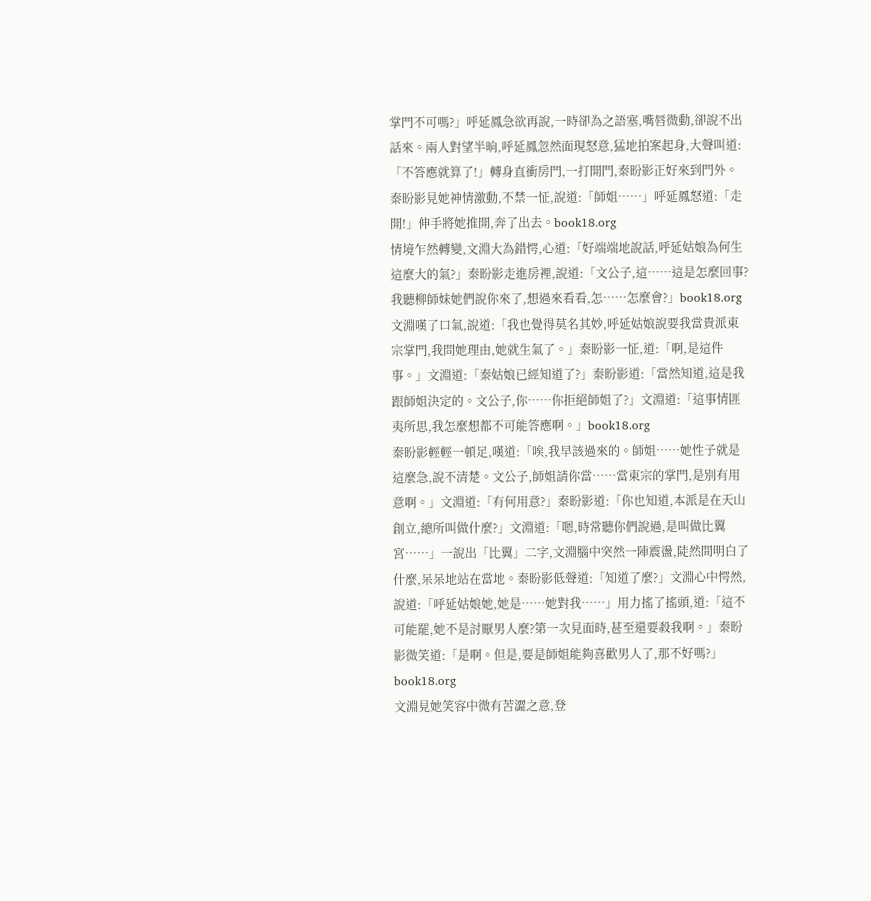掌門不可嗎?」呼延鳳急欲再說,一時卻為之語塞,嘴唇微動,卻說不出話來。兩人對望半晌,呼延鳳忽然面現怒意,猛地拍案起身,大聲叫道:「不答應就算了!」轉身直衝房門,一打開門,秦盼影正好來到門外。秦盼影見她神情激動,不禁一怔,說道:「師姐……」呼延鳳怒道:「走開!」伸手將她推開,奔了出去。book18.org
情境乍然轉變,文淵大為錯愕,心道:「好端端地說話,呼延姑娘為何生這麼大的氣?」秦盼影走進房裡,說道:「文公子,這……這是怎麼回事?我聽柳師妹她們說你來了,想過來看看,怎……怎麼會?」book18.org
文淵嘆了口氣,說道:「我也覺得莫名其妙,呼延姑娘說要我當貴派東宗掌門,我問她理由,她就生氣了。」秦盼影一怔,道:「啊,是這件事。」文淵道:「秦姑娘已經知道了?」秦盼影道:「當然知道,這是我跟師姐決定的。文公子,你……你拒絕師姐了?」文淵道:「這事情匪夷所思,我怎麼想都不可能答應啊。」book18.org
秦盼影輕輕一頓足,嘆道:「唉,我早該過來的。師姐……她性子就是這麼急,說不清楚。文公子,師姐請你當……當東宗的掌門,是別有用意啊。」文淵道:「有何用意?」秦盼影道:「你也知道,本派是在天山創立,總所叫做什麼?」文淵道:「嗯,時常聽你們說過,是叫做比翼宮……」一說出「比翼」二字,文淵腦中突然一陣震盪,陡然間明白了什麼,呆呆地站在當地。秦盼影低聲道:「知道了麼?」文淵心中愕然,說道:「呼延姑娘她,她是……她對我……」用力搖了搖頭,道:「這不可能罷,她不是討厭男人麼?第一次見面時,甚至還要殺我啊。」秦盼影微笑道:「是啊。但是,要是師姐能夠喜歡男人了,那不好嗎?」book18.org
文淵見她笑容中微有苦澀之意,登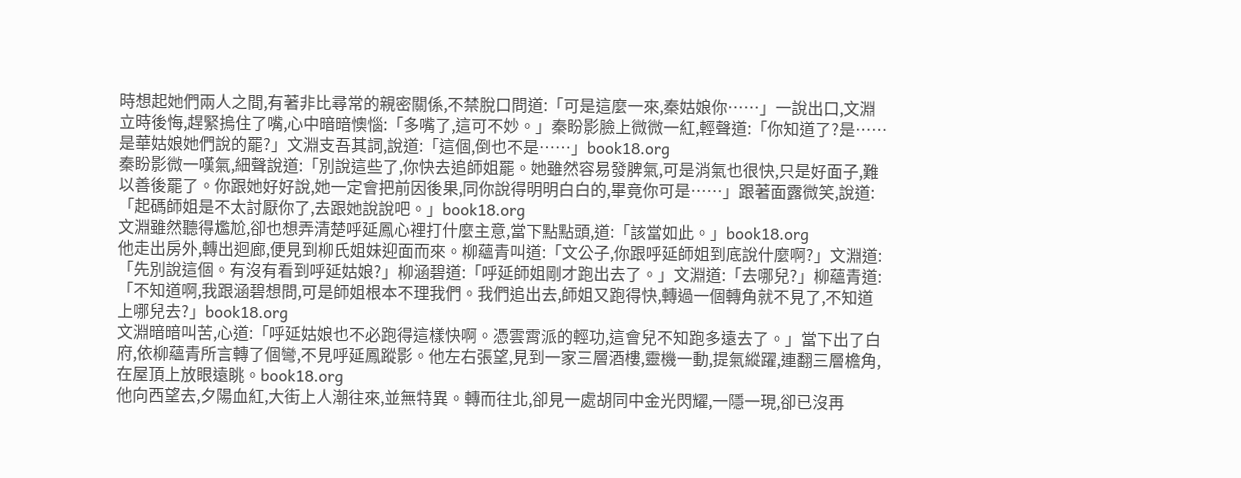時想起她們兩人之間,有著非比尋常的親密關係,不禁脫口問道:「可是這麼一來,秦姑娘你……」一說出口,文淵立時後悔,趕緊摀住了嘴,心中暗暗懊惱:「多嘴了,這可不妙。」秦盼影臉上微微一紅,輕聲道:「你知道了?是……是華姑娘她們說的罷?」文淵支吾其詞,說道:「這個,倒也不是……」book18.org
秦盼影微一嘆氣,細聲說道:「別說這些了,你快去追師姐罷。她雖然容易發脾氣,可是消氣也很快,只是好面子,難以善後罷了。你跟她好好說,她一定會把前因後果,同你說得明明白白的,畢竟你可是……」跟著面露微笑,說道:「起碼師姐是不太討厭你了,去跟她說說吧。」book18.org
文淵雖然聽得尷尬,卻也想弄清楚呼延鳳心裡打什麼主意,當下點點頭,道:「該當如此。」book18.org
他走出房外,轉出迴廊,便見到柳氏姐妹迎面而來。柳蘊青叫道:「文公子,你跟呼延師姐到底說什麼啊?」文淵道:「先別說這個。有沒有看到呼延姑娘?」柳涵碧道:「呼延師姐剛才跑出去了。」文淵道:「去哪兒?」柳蘊青道:「不知道啊,我跟涵碧想問,可是師姐根本不理我們。我們追出去,師姐又跑得快,轉過一個轉角就不見了,不知道上哪兒去?」book18.org
文淵暗暗叫苦,心道:「呼延姑娘也不必跑得這樣快啊。憑雲霄派的輕功,這會兒不知跑多遠去了。」當下出了白府,依柳蘊青所言轉了個彎,不見呼延鳳蹤影。他左右張望,見到一家三層酒樓,靈機一動,提氣縱躍,連翻三層檐角,在屋頂上放眼遠眺。book18.org
他向西望去,夕陽血紅,大街上人潮往來,並無特異。轉而往北,卻見一處胡同中金光閃耀,一隱一現,卻已沒再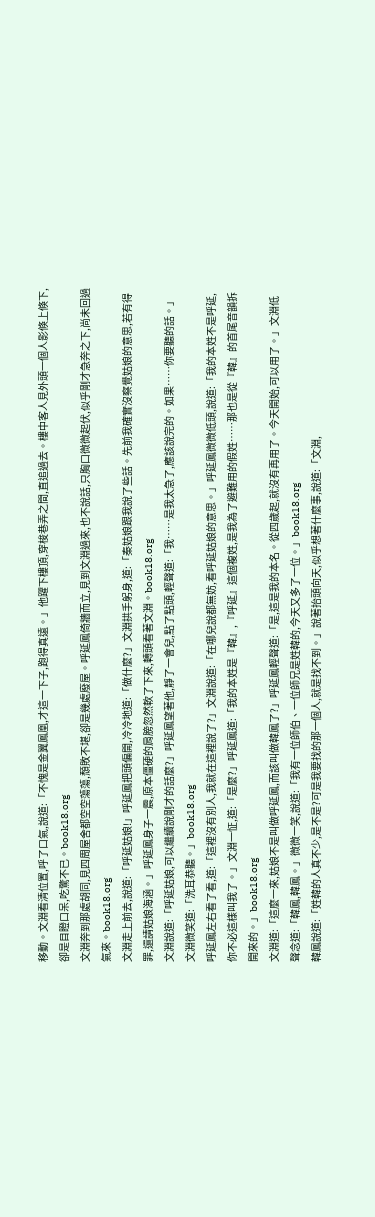移動。文淵看清位置,呼了口氣,說道:「不愧是金翼鳳凰,才這一下子,跑得真遠。」他躍下樓頂,穿梭巷弄之間,直追過去。樓中客人見外頭一個人影倏上倏下,卻是目瞪口呆,吃驚不已。book18.org
文淵奔到那處胡同,見四周屋舍都空空蕩蕩,頹敗不堪,卻是幾處廢屋。呼延鳳倚牆而立,見到文淵過來,也不說話,只胸口微微起伏,似乎剛才急奔之下,尚未回過氣來。book18.org
文淵走上前去,說道:「呼延姑娘!」呼延鳳把頭偏開,冷冷地道:「做什麼?」文淵拱手躬身,道:「秦姑娘跟我說了些話。先前我確實沒察覺姑娘的意思,若有得罪,還請姑娘海涵。」呼延鳳身子一震,原本僵硬的肩膀忽然軟了下來,轉頭看著文淵。book18.org
文淵說道:「呼延姑娘,可以繼續說剛才的話麼?」呼延鳳望著他,靜了一會兒,點了點頭,輕聲道:「我……是我太急了,應該說完的。如果……你要聽的話。」文淵微笑道:「洗耳恭聽。」book18.org
呼延鳳左右看了看,道:「這裡沒有別人,我就在這裡說了?」文淵說道:「在哪兒說都無妨,看呼延姑娘的意思。」呼延鳳微微低頭,說道:「我的本姓不是呼延,你不必這樣叫我了。」文淵一怔,道:「是麼?」呼延鳳道:「我的本姓是『韓』,『呼延』這個複姓,是我為了避難用的假姓……那也是從『韓』的首尾音韻拆開來的。」book18.org
文淵道:「這麼一來,姑娘不是叫做呼延鳳,而該叫做韓鳳了?」呼延鳳輕聲道:「是,這是我的本名。從四歲起,就沒有再用了。今天開始,可以用了。」文淵低聲念道:「韓鳳,韓鳳。」微微一笑,說道:「我有一位師伯、一位師兄是姓韓的,今天又多了一位。」book18.org
韓鳳說道:「姓韓的人真不少,是不是?可是我要找的那一個人,就是找不到。」說著抬頭向天,似乎想著什麼事,說道:「文淵,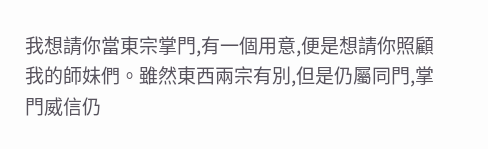我想請你當東宗掌門,有一個用意,便是想請你照顧我的師妹們。雖然東西兩宗有別,但是仍屬同門,掌門威信仍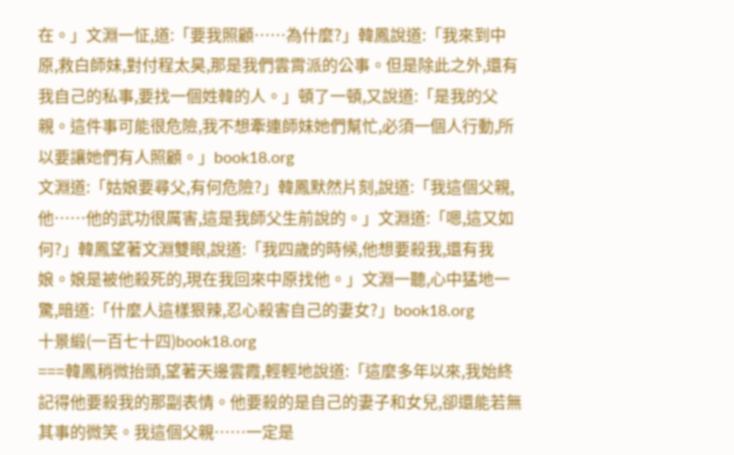在。」文淵一怔,道:「要我照顧……為什麼?」韓鳳說道:「我來到中原,救白師妹,對付程太昊,那是我們雲霄派的公事。但是除此之外,還有我自己的私事,要找一個姓韓的人。」頓了一頓,又說道:「是我的父親。這件事可能很危險,我不想牽連師妹她們幫忙,必須一個人行動,所以要讓她們有人照顧。」book18.org
文淵道:「姑娘要尋父,有何危險?」韓鳳默然片刻,說道:「我這個父親,他……他的武功很厲害,這是我師父生前說的。」文淵道:「嗯,這又如何?」韓鳳望著文淵雙眼,說道:「我四歲的時候,他想要殺我,還有我娘。娘是被他殺死的,現在我回來中原找他。」文淵一聽,心中猛地一驚,暗道:「什麼人這樣狠辣,忍心殺害自己的妻女?」book18.org
十景緞(一百七十四)book18.org
===韓鳳稍微抬頭,望著天邊雲霞,輕輕地說道:「這麼多年以來,我始終記得他要殺我的那副表情。他要殺的是自己的妻子和女兒,卻還能若無其事的微笑。我這個父親……一定是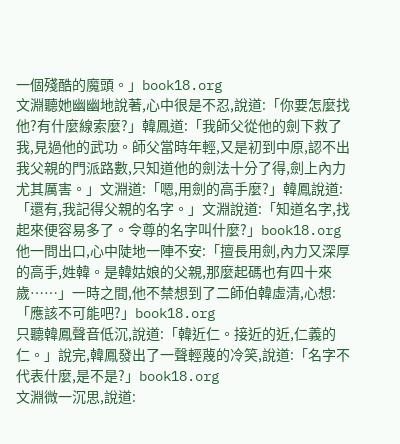一個殘酷的魔頭。」book18.org
文淵聽她幽幽地說著,心中很是不忍,說道:「你要怎麼找他?有什麼線索麼?」韓鳳道:「我師父從他的劍下救了我,見過他的武功。師父當時年輕,又是初到中原,認不出我父親的門派路數,只知道他的劍法十分了得,劍上內力尤其厲害。」文淵道:「嗯,用劍的高手麼?」韓鳳說道:「還有,我記得父親的名字。」文淵說道:「知道名字,找起來便容易多了。令尊的名字叫什麼?」book18.org
他一問出口,心中陡地一陣不安:「擅長用劍,內力又深厚的高手,姓韓。是韓姑娘的父親,那麼起碼也有四十來歲……」一時之間,他不禁想到了二師伯韓虛清,心想:「應該不可能吧?」book18.org
只聽韓鳳聲音低沉,說道:「韓近仁。接近的近,仁義的仁。」說完,韓鳳發出了一聲輕蔑的冷笑,說道:「名字不代表什麼,是不是?」book18.org
文淵微一沉思,說道: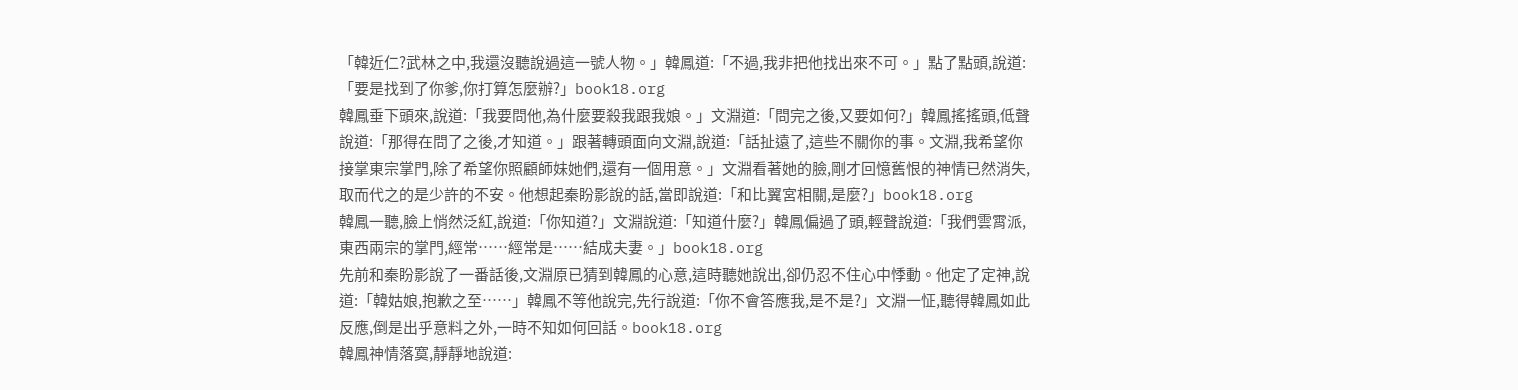「韓近仁?武林之中,我還沒聽說過這一號人物。」韓鳳道:「不過,我非把他找出來不可。」點了點頭,說道:「要是找到了你爹,你打算怎麼辦?」book18.org
韓鳳垂下頭來,說道:「我要問他,為什麼要殺我跟我娘。」文淵道:「問完之後,又要如何?」韓鳳搖搖頭,低聲說道:「那得在問了之後,才知道。」跟著轉頭面向文淵,說道:「話扯遠了,這些不關你的事。文淵,我希望你接掌東宗掌門,除了希望你照顧師妹她們,還有一個用意。」文淵看著她的臉,剛才回憶舊恨的神情已然消失,取而代之的是少許的不安。他想起秦盼影說的話,當即說道:「和比翼宮相關,是麼?」book18.org
韓鳳一聽,臉上悄然泛紅,說道:「你知道?」文淵說道:「知道什麼?」韓鳳偏過了頭,輕聲說道:「我們雲霄派,東西兩宗的掌門,經常……經常是……結成夫妻。」book18.org
先前和秦盼影說了一番話後,文淵原已猜到韓鳳的心意,這時聽她說出,卻仍忍不住心中悸動。他定了定神,說道:「韓姑娘,抱歉之至……」韓鳳不等他說完,先行說道:「你不會答應我,是不是?」文淵一怔,聽得韓鳳如此反應,倒是出乎意料之外,一時不知如何回話。book18.org
韓鳳神情落寞,靜靜地說道: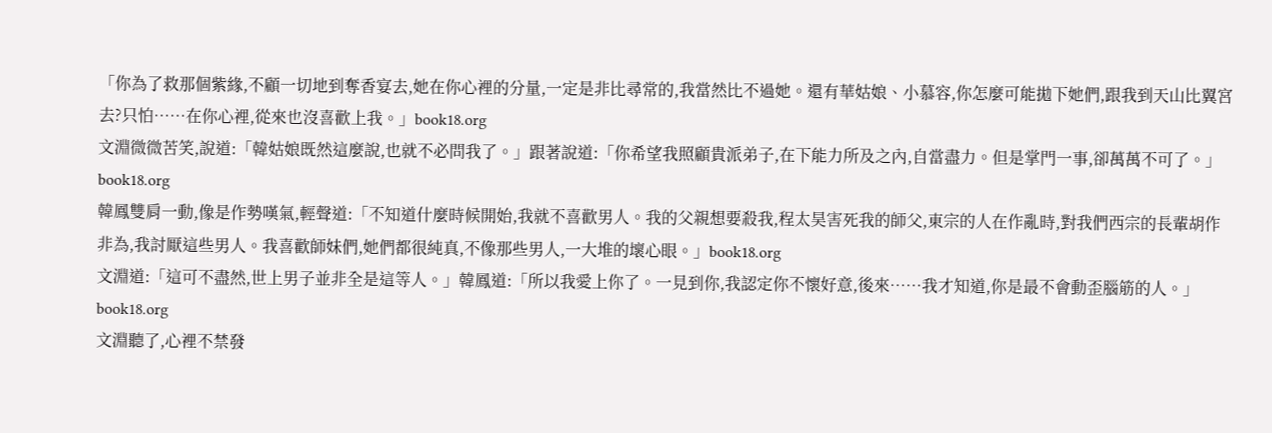「你為了救那個紫緣,不顧一切地到奪香宴去,她在你心裡的分量,一定是非比尋常的,我當然比不過她。還有華姑娘、小慕容,你怎麼可能拋下她們,跟我到天山比翼宮去?只怕……在你心裡,從來也沒喜歡上我。」book18.org
文淵微微苦笑,說道:「韓姑娘既然這麼說,也就不必問我了。」跟著說道:「你希望我照顧貴派弟子,在下能力所及之內,自當盡力。但是掌門一事,卻萬萬不可了。」book18.org
韓鳳雙肩一動,像是作勢嘆氣,輕聲道:「不知道什麼時候開始,我就不喜歡男人。我的父親想要殺我,程太昊害死我的師父,東宗的人在作亂時,對我們西宗的長輩胡作非為,我討厭這些男人。我喜歡師妹們,她們都很純真,不像那些男人,一大堆的壞心眼。」book18.org
文淵道:「這可不盡然,世上男子並非全是這等人。」韓鳳道:「所以我愛上你了。一見到你,我認定你不懷好意,後來……我才知道,你是最不會動歪腦筋的人。」book18.org
文淵聽了,心裡不禁發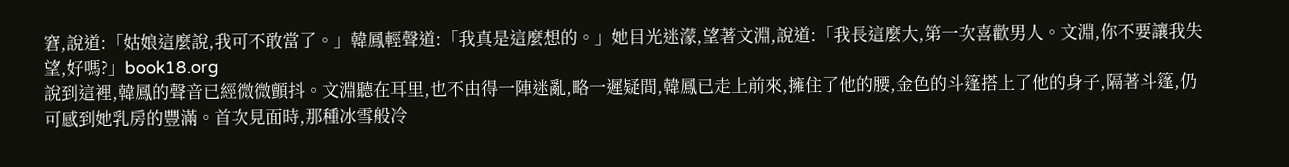窘,說道:「姑娘這麼說,我可不敢當了。」韓鳳輕聲道:「我真是這麼想的。」她目光迷濛,望著文淵,說道:「我長這麼大,第一次喜歡男人。文淵,你不要讓我失望,好嗎?」book18.org
說到這裡,韓鳳的聲音已經微微顫抖。文淵聽在耳里,也不由得一陣迷亂,略一遲疑間,韓鳳已走上前來,擁住了他的腰,金色的斗篷搭上了他的身子,隔著斗篷,仍可感到她乳房的豐滿。首次見面時,那種冰雪般冷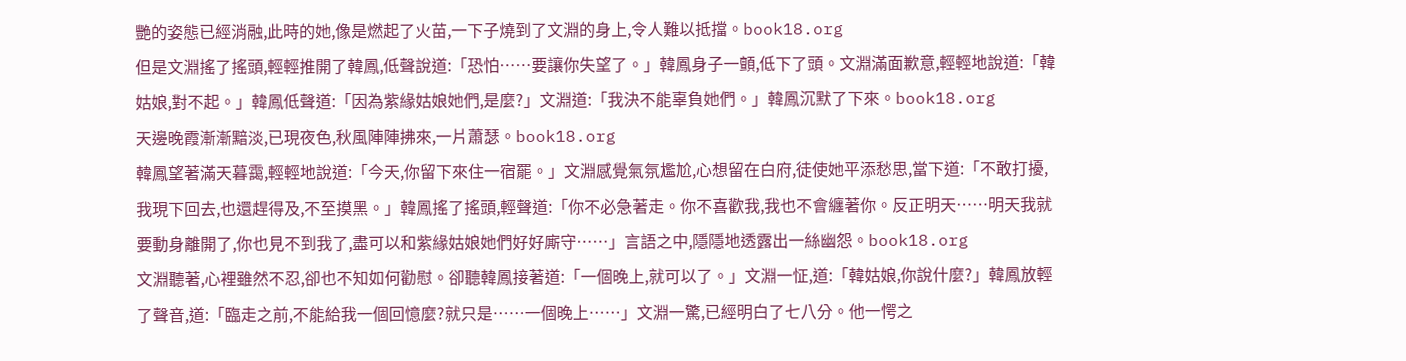艷的姿態已經消融,此時的她,像是燃起了火苗,一下子燒到了文淵的身上,令人難以抵擋。book18.org
但是文淵搖了搖頭,輕輕推開了韓鳳,低聲說道:「恐怕……要讓你失望了。」韓鳳身子一顫,低下了頭。文淵滿面歉意,輕輕地說道:「韓姑娘,對不起。」韓鳳低聲道:「因為紫緣姑娘她們,是麼?」文淵道:「我決不能辜負她們。」韓鳳沉默了下來。book18.org
天邊晚霞漸漸黯淡,已現夜色,秋風陣陣拂來,一片蕭瑟。book18.org
韓鳳望著滿天暮靄,輕輕地說道:「今天,你留下來住一宿罷。」文淵感覺氣氛尷尬,心想留在白府,徒使她平添愁思,當下道:「不敢打擾,我現下回去,也還趕得及,不至摸黑。」韓鳳搖了搖頭,輕聲道:「你不必急著走。你不喜歡我,我也不會纏著你。反正明天……明天我就要動身離開了,你也見不到我了,盡可以和紫緣姑娘她們好好廝守……」言語之中,隱隱地透露出一絲幽怨。book18.org
文淵聽著,心裡雖然不忍,卻也不知如何勸慰。卻聽韓鳳接著道:「一個晚上,就可以了。」文淵一怔,道:「韓姑娘,你說什麼?」韓鳳放輕了聲音,道:「臨走之前,不能給我一個回憶麼?就只是……一個晚上……」文淵一驚,已經明白了七八分。他一愕之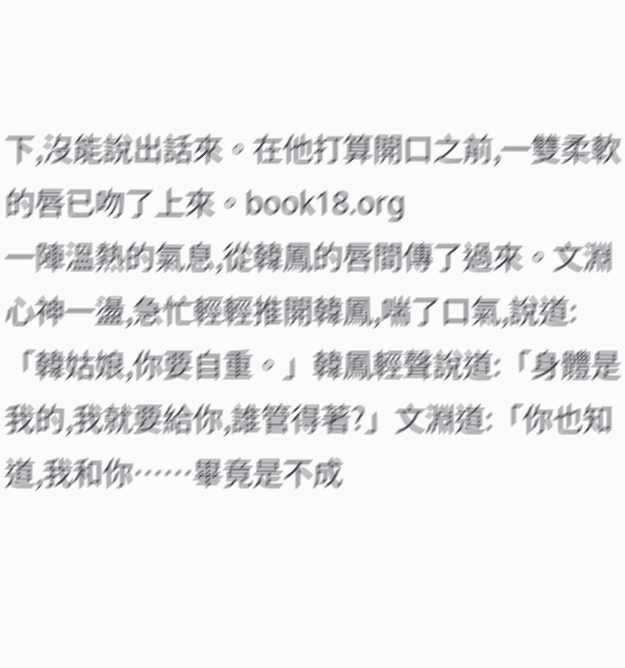下,沒能說出話來。在他打算開口之前,一雙柔軟的唇已吻了上來。book18.org
一陣溫熱的氣息,從韓鳳的唇間傳了過來。文淵心神一盪,急忙輕輕推開韓鳳,喘了口氣,說道:「韓姑娘,你要自重。」韓鳳輕聲說道:「身體是我的,我就要給你,誰管得著?」文淵道:「你也知道,我和你……畢竟是不成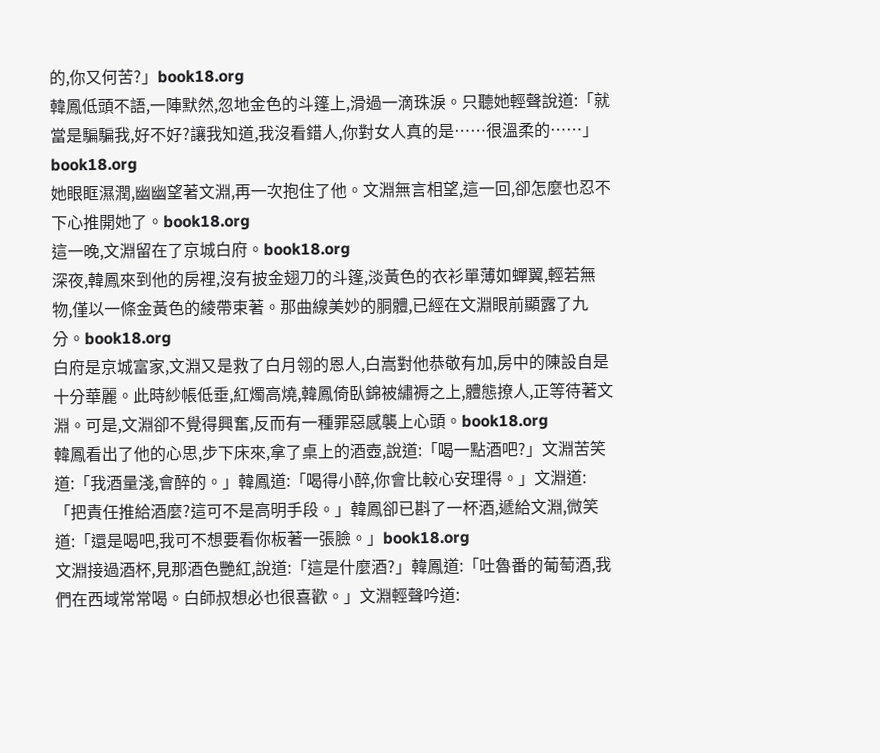的,你又何苦?」book18.org
韓鳳低頭不語,一陣默然,忽地金色的斗篷上,滑過一滴珠淚。只聽她輕聲說道:「就當是騙騙我,好不好?讓我知道,我沒看錯人,你對女人真的是……很溫柔的……」book18.org
她眼眶濕潤,幽幽望著文淵,再一次抱住了他。文淵無言相望,這一回,卻怎麼也忍不下心推開她了。book18.org
這一晚,文淵留在了京城白府。book18.org
深夜,韓鳳來到他的房裡,沒有披金翅刀的斗篷,淡黃色的衣衫單薄如蟬翼,輕若無物,僅以一條金黃色的綾帶束著。那曲線美妙的胴體,已經在文淵眼前顯露了九分。book18.org
白府是京城富家,文淵又是救了白月翎的恩人,白嵩對他恭敬有加,房中的陳設自是十分華麗。此時紗帳低垂,紅燭高燒,韓鳳倚臥錦被繡褥之上,體態撩人,正等待著文淵。可是,文淵卻不覺得興奮,反而有一種罪惡感襲上心頭。book18.org
韓鳳看出了他的心思,步下床來,拿了桌上的酒壺,說道:「喝一點酒吧?」文淵苦笑道:「我酒量淺,會醉的。」韓鳳道:「喝得小醉,你會比較心安理得。」文淵道:「把責任推給酒麼?這可不是高明手段。」韓鳳卻已斟了一杯酒,遞給文淵,微笑道:「還是喝吧,我可不想要看你板著一張臉。」book18.org
文淵接過酒杯,見那酒色艷紅,說道:「這是什麼酒?」韓鳳道:「吐魯番的葡萄酒,我們在西域常常喝。白師叔想必也很喜歡。」文淵輕聲吟道: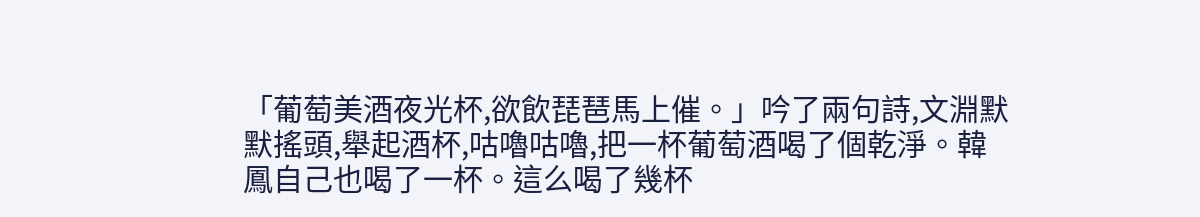「葡萄美酒夜光杯,欲飲琵琶馬上催。」吟了兩句詩,文淵默默搖頭,舉起酒杯,咕嚕咕嚕,把一杯葡萄酒喝了個乾淨。韓鳳自己也喝了一杯。這么喝了幾杯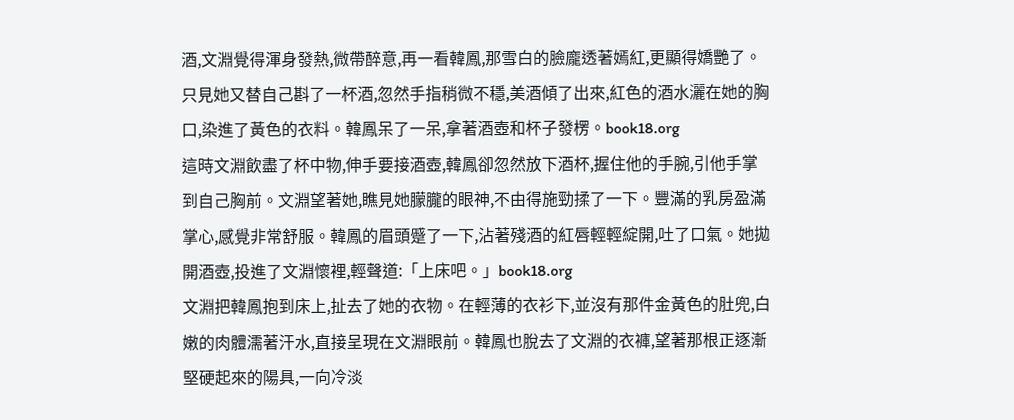酒,文淵覺得渾身發熱,微帶醉意,再一看韓鳳,那雪白的臉龐透著嫣紅,更顯得嬌艷了。只見她又替自己斟了一杯酒,忽然手指稍微不穩,美酒傾了出來,紅色的酒水灑在她的胸口,染進了黃色的衣料。韓鳳呆了一呆,拿著酒壺和杯子發楞。book18.org
這時文淵飲盡了杯中物,伸手要接酒壺,韓鳳卻忽然放下酒杯,握住他的手腕,引他手掌到自己胸前。文淵望著她,瞧見她朦朧的眼神,不由得施勁揉了一下。豐滿的乳房盈滿掌心,感覺非常舒服。韓鳳的眉頭蹙了一下,沾著殘酒的紅唇輕輕綻開,吐了口氣。她拋開酒壺,投進了文淵懷裡,輕聲道:「上床吧。」book18.org
文淵把韓鳳抱到床上,扯去了她的衣物。在輕薄的衣衫下,並沒有那件金黃色的肚兜,白嫩的肉體濡著汗水,直接呈現在文淵眼前。韓鳳也脫去了文淵的衣褲,望著那根正逐漸堅硬起來的陽具,一向冷淡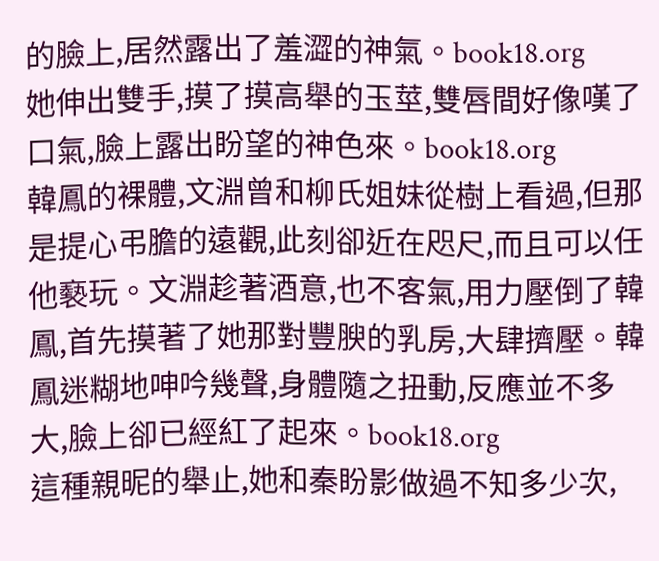的臉上,居然露出了羞澀的神氣。book18.org
她伸出雙手,摸了摸高舉的玉莖,雙唇間好像嘆了口氣,臉上露出盼望的神色來。book18.org
韓鳳的裸體,文淵曾和柳氏姐妹從樹上看過,但那是提心弔膽的遠觀,此刻卻近在咫尺,而且可以任他褻玩。文淵趁著酒意,也不客氣,用力壓倒了韓鳳,首先摸著了她那對豐腴的乳房,大肆擠壓。韓鳳迷糊地呻吟幾聲,身體隨之扭動,反應並不多大,臉上卻已經紅了起來。book18.org
這種親昵的舉止,她和秦盼影做過不知多少次,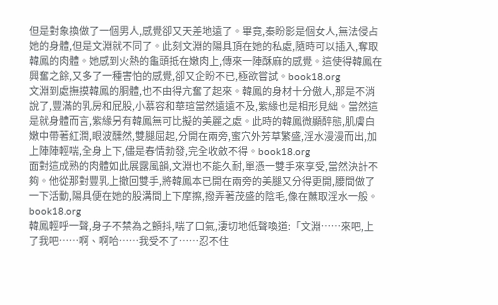但是對象換做了一個男人,感覺卻又天差地遠了。畢竟,秦盼影是個女人,無法侵占她的身體,但是文淵就不同了。此刻文淵的陽具頂在她的私處,隨時可以插入,奪取韓鳳的肉體。她感到火熱的龜頭抵在嫩肉上,傳來一陣酥麻的感覺。這使得韓鳳在興奮之餘,又多了一種害怕的感覺,卻又企盼不已,極欲嘗試。book18.org
文淵到處撫摸韓鳳的胴體,也不由得亢奮了起來。韓鳳的身材十分傲人,那是不消說了,豐滿的乳房和屁股,小慕容和華瑄當然遠遠不及,紫緣也是相形見絀。當然這是就身體而言,紫緣另有韓鳳無可比擬的美麗之處。此時的韓鳳微顯醉態,肌膚白嫩中帶著紅潤,眼波醺然,雙腿屈起,分開在兩旁,蜜穴外芳草繁盛,淫水漫漫而出,加上陣陣輕喘,全身上下,儘是春情勃發,完全收斂不得。book18.org
面對這成熟的肉體如此展露風韻,文淵也不能久耐,單憑一雙手來享受,當然決計不夠。他從那對豐乳上撤回雙手,將韓鳳本已開在兩旁的美腿又分得更開,腰間做了一下活動,陽具便在她的股溝間上下摩擦,撥弄著茂盛的陰毛,像在蘸取淫水一般。book18.org
韓鳳輕呼一聲,身子不禁為之顫抖,喘了口氣,淒切地低聲喚道:「文淵……來吧,上了我吧……啊、啊哈……我受不了……忍不住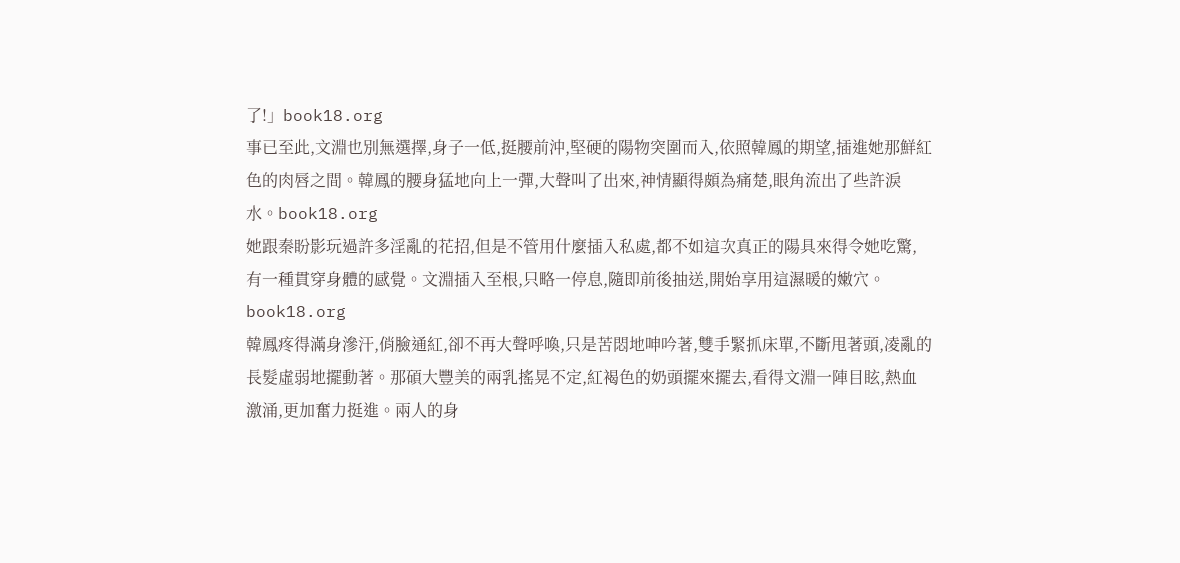了!」book18.org
事已至此,文淵也別無選擇,身子一低,挺腰前沖,堅硬的陽物突圍而入,依照韓鳳的期望,插進她那鮮紅色的肉唇之間。韓鳳的腰身猛地向上一彈,大聲叫了出來,神情顯得頗為痛楚,眼角流出了些許淚水。book18.org
她跟秦盼影玩過許多淫亂的花招,但是不管用什麼插入私處,都不如這次真正的陽具來得令她吃驚,有一種貫穿身體的感覺。文淵插入至根,只略一停息,隨即前後抽送,開始享用這濕暖的嫩穴。book18.org
韓鳳疼得滿身滲汗,俏臉通紅,卻不再大聲呼喚,只是苦悶地呻吟著,雙手緊抓床單,不斷甩著頭,凌亂的長髮虛弱地擺動著。那碩大豐美的兩乳搖晃不定,紅褐色的奶頭擺來擺去,看得文淵一陣目眩,熱血激涌,更加奮力挺進。兩人的身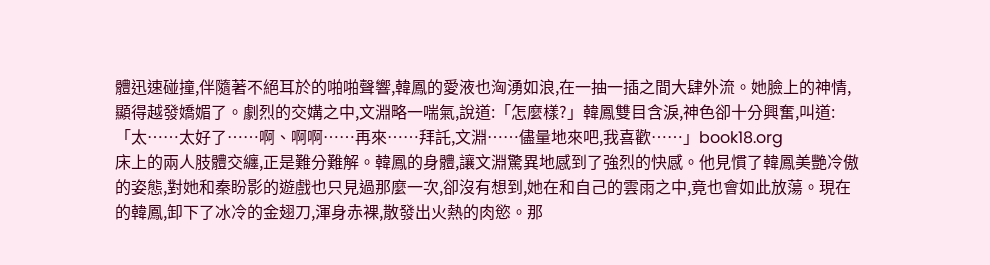體迅速碰撞,伴隨著不絕耳於的啪啪聲響,韓鳳的愛液也洶湧如浪,在一抽一插之間大肆外流。她臉上的神情,顯得越發嬌媚了。劇烈的交媾之中,文淵略一喘氣,說道:「怎麼樣?」韓鳳雙目含淚,神色卻十分興奮,叫道:「太……太好了……啊、啊啊……再來……拜託,文淵……儘量地來吧,我喜歡……」book18.org
床上的兩人肢體交纏,正是難分難解。韓鳳的身體,讓文淵驚異地感到了強烈的快感。他見慣了韓鳳美艷冷傲的姿態,對她和秦盼影的遊戲也只見過那麼一次,卻沒有想到,她在和自己的雲雨之中,竟也會如此放蕩。現在的韓鳳,卸下了冰冷的金翅刀,渾身赤裸,散發出火熱的肉慾。那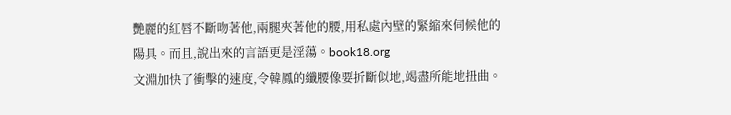艷麗的紅唇不斷吻著他,兩腿夾著他的腰,用私處內壁的緊縮來伺候他的陽具。而且,說出來的言語更是淫蕩。book18.org
文淵加快了衝擊的速度,令韓鳳的纖腰像要折斷似地,竭盡所能地扭曲。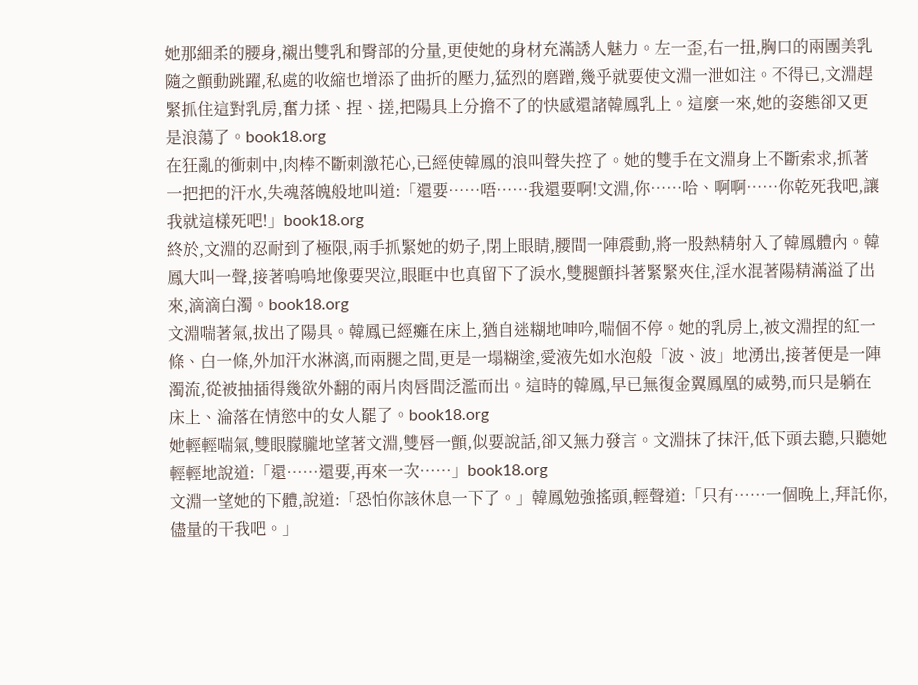她那細柔的腰身,襯出雙乳和臀部的分量,更使她的身材充滿誘人魅力。左一歪,右一扭,胸口的兩團美乳隨之顫動跳躍,私處的收縮也增添了曲折的壓力,猛烈的磨蹭,幾乎就要使文淵一泄如注。不得已,文淵趕緊抓住這對乳房,奮力揉、捏、搓,把陽具上分擔不了的快感還諸韓鳳乳上。這麼一來,她的姿態卻又更是浪蕩了。book18.org
在狂亂的衝刺中,肉棒不斷刺激花心,已經使韓鳳的浪叫聲失控了。她的雙手在文淵身上不斷索求,抓著一把把的汗水,失魂落魄般地叫道:「還要……唔……我還要啊!文淵,你……哈、啊啊……你乾死我吧,讓我就這樣死吧!」book18.org
終於,文淵的忍耐到了極限,兩手抓緊她的奶子,閉上眼睛,腰間一陣震動,將一股熱精射入了韓鳳體內。韓鳳大叫一聲,接著嗚嗚地像要哭泣,眼眶中也真留下了淚水,雙腿顫抖著緊緊夾住,淫水混著陽精滿溢了出來,滴滴白濁。book18.org
文淵喘著氣,拔出了陽具。韓鳳已經癱在床上,猶自迷糊地呻吟,喘個不停。她的乳房上,被文淵捏的紅一條、白一條,外加汗水淋漓,而兩腿之間,更是一塌糊塗,愛液先如水泡般「波、波」地湧出,接著便是一陣濁流,從被抽插得幾欲外翻的兩片肉唇間泛濫而出。這時的韓鳳,早已無復金翼鳳凰的威勢,而只是躺在床上、淪落在情慾中的女人罷了。book18.org
她輕輕喘氣,雙眼朦朧地望著文淵,雙唇一顫,似要說話,卻又無力發言。文淵抹了抹汗,低下頭去聽,只聽她輕輕地說道:「還……還要,再來一次……」book18.org
文淵一望她的下體,說道:「恐怕你該休息一下了。」韓鳳勉強搖頭,輕聲道:「只有……一個晚上,拜託你,儘量的干我吧。」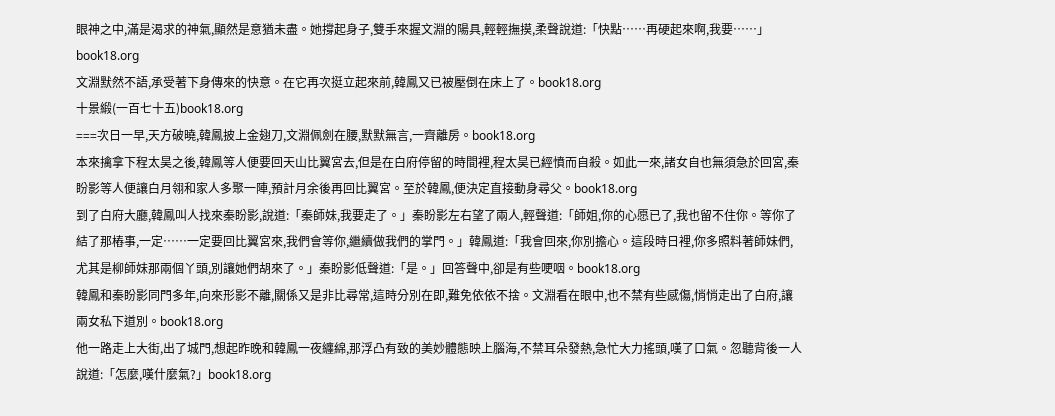眼神之中,滿是渴求的神氣,顯然是意猶未盡。她撐起身子,雙手來握文淵的陽具,輕輕撫摸,柔聲說道:「快點……再硬起來啊,我要……」book18.org
文淵默然不語,承受著下身傳來的快意。在它再次挺立起來前,韓鳳又已被壓倒在床上了。book18.org
十景緞(一百七十五)book18.org
===次日一早,天方破曉,韓鳳披上金翅刀,文淵佩劍在腰,默默無言,一齊離房。book18.org
本來擒拿下程太昊之後,韓鳳等人便要回天山比翼宮去,但是在白府停留的時間裡,程太昊已經憤而自殺。如此一來,諸女自也無須急於回宮,秦盼影等人便讓白月翎和家人多聚一陣,預計月余後再回比翼宮。至於韓鳳,便決定直接動身尋父。book18.org
到了白府大廳,韓鳳叫人找來秦盼影,說道:「秦師妹,我要走了。」秦盼影左右望了兩人,輕聲道:「師姐,你的心愿已了,我也留不住你。等你了結了那樁事,一定……一定要回比翼宮來,我們會等你,繼續做我們的掌門。」韓鳳道:「我會回來,你別擔心。這段時日裡,你多照料著師妹們,尤其是柳師妹那兩個丫頭,別讓她們胡來了。」秦盼影低聲道:「是。」回答聲中,卻是有些哽咽。book18.org
韓鳳和秦盼影同門多年,向來形影不離,關係又是非比尋常,這時分別在即,難免依依不捨。文淵看在眼中,也不禁有些感傷,悄悄走出了白府,讓兩女私下道別。book18.org
他一路走上大街,出了城門,想起昨晚和韓鳳一夜纏綿,那浮凸有致的美妙體態映上腦海,不禁耳朵發熱,急忙大力搖頭,嘆了口氣。忽聽背後一人說道:「怎麼,嘆什麼氣?」book18.org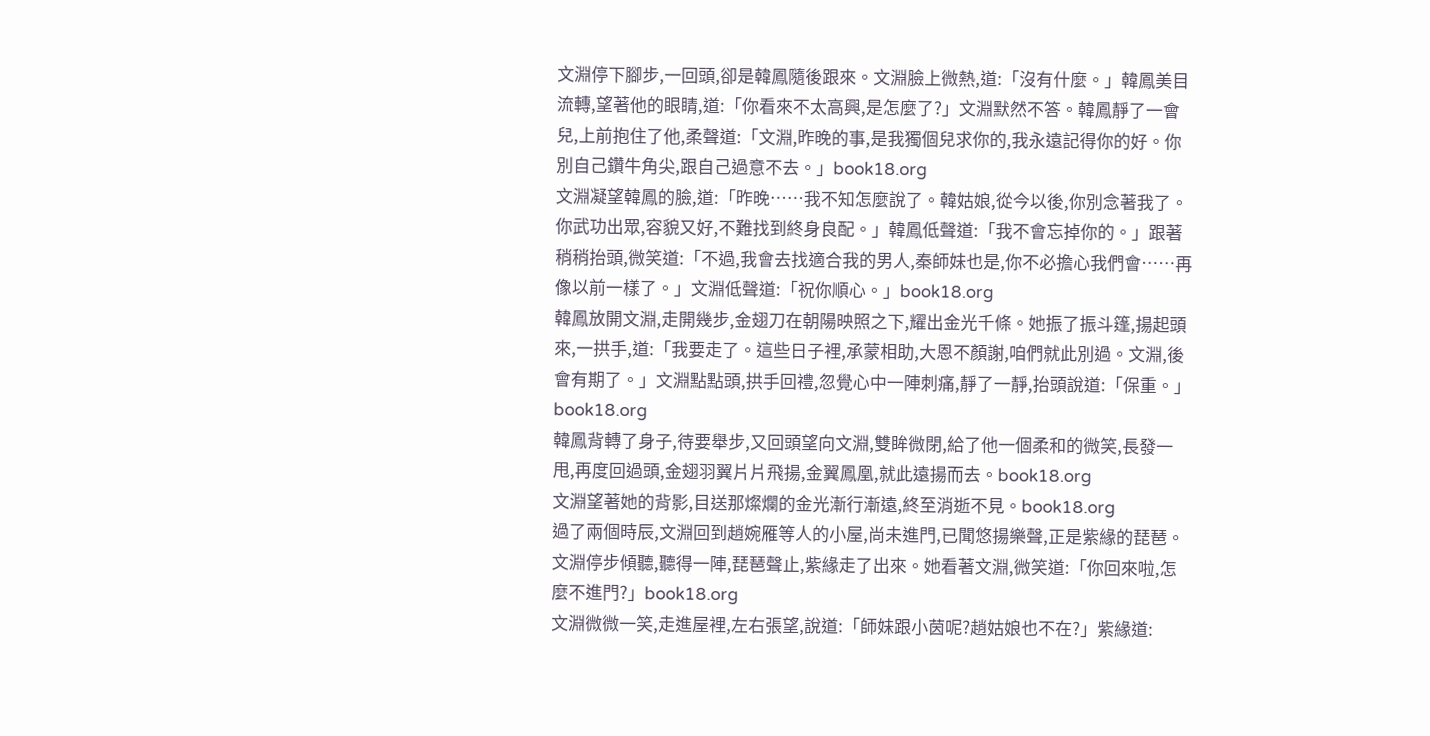文淵停下腳步,一回頭,卻是韓鳳隨後跟來。文淵臉上微熱,道:「沒有什麼。」韓鳳美目流轉,望著他的眼睛,道:「你看來不太高興,是怎麼了?」文淵默然不答。韓鳳靜了一會兒,上前抱住了他,柔聲道:「文淵,昨晚的事,是我獨個兒求你的,我永遠記得你的好。你別自己鑽牛角尖,跟自己過意不去。」book18.org
文淵凝望韓鳳的臉,道:「昨晚……我不知怎麼說了。韓姑娘,從今以後,你別念著我了。你武功出眾,容貌又好,不難找到終身良配。」韓鳳低聲道:「我不會忘掉你的。」跟著稍稍抬頭,微笑道:「不過,我會去找適合我的男人,秦師妹也是,你不必擔心我們會……再像以前一樣了。」文淵低聲道:「祝你順心。」book18.org
韓鳳放開文淵,走開幾步,金翅刀在朝陽映照之下,耀出金光千條。她振了振斗篷,揚起頭來,一拱手,道:「我要走了。這些日子裡,承蒙相助,大恩不顏謝,咱們就此別過。文淵,後會有期了。」文淵點點頭,拱手回禮,忽覺心中一陣刺痛,靜了一靜,抬頭說道:「保重。」book18.org
韓鳳背轉了身子,待要舉步,又回頭望向文淵,雙眸微閉,給了他一個柔和的微笑,長發一甩,再度回過頭,金翅羽翼片片飛揚,金翼鳳凰,就此遠揚而去。book18.org
文淵望著她的背影,目送那燦爛的金光漸行漸遠,終至消逝不見。book18.org
過了兩個時辰,文淵回到趙婉雁等人的小屋,尚未進門,已聞悠揚樂聲,正是紫緣的琵琶。文淵停步傾聽,聽得一陣,琵琶聲止,紫緣走了出來。她看著文淵,微笑道:「你回來啦,怎麼不進門?」book18.org
文淵微微一笑,走進屋裡,左右張望,說道:「師妹跟小茵呢?趙姑娘也不在?」紫緣道: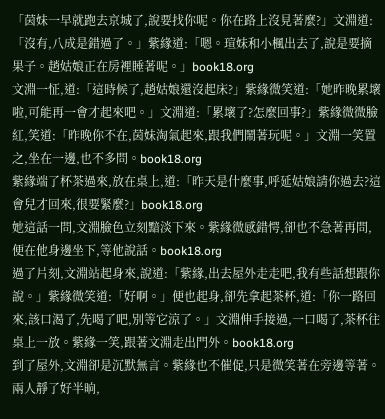「茵妹一早就跑去京城了,說要找你呢。你在路上沒見著麼?」文淵道:「沒有,八成是錯過了。」紫緣道:「嗯。瑄妹和小楓出去了,說是要摘果子。趙姑娘正在房裡睡著呢。」book18.org
文淵一怔,道:「這時候了,趙姑娘還沒起床?」紫緣微笑道:「她昨晚累壞啦,可能再一會才起來吧。」文淵道:「累壞了?怎麼回事?」紫緣微微臉紅,笑道:「昨晚你不在,茵妹淘氣起來,跟我們鬧著玩呢。」文淵一笑置之,坐在一邊,也不多問。book18.org
紫緣端了杯茶過來,放在桌上,道:「昨天是什麼事,呼延姑娘請你過去?這會兒才回來,很要緊麼?」book18.org
她這話一問,文淵臉色立刻黯淡下來。紫緣微感錯愕,卻也不急著再問,便在他身邊坐下,等他說話。book18.org
過了片刻,文淵站起身來,說道:「紫緣,出去屋外走走吧,我有些話想跟你說。」紫緣微笑道:「好啊。」便也起身,卻先拿起茶杯,道:「你一路回來,該口渴了,先喝了吧,別等它涼了。」文淵伸手接過,一口喝了,茶杯往桌上一放。紫緣一笑,跟著文淵走出門外。book18.org
到了屋外,文淵卻是沉默無言。紫緣也不催促,只是微笑著在旁邊等著。兩人靜了好半晌,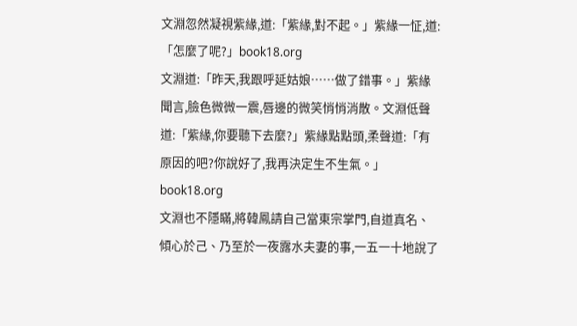文淵忽然凝視紫緣,道:「紫緣,對不起。」紫緣一怔,道:「怎麼了呢?」book18.org
文淵道:「昨天,我跟呼延姑娘……做了錯事。」紫緣聞言,臉色微微一震,唇邊的微笑悄悄消散。文淵低聲道:「紫緣,你要聽下去麼?」紫緣點點頭,柔聲道:「有原因的吧?你說好了,我再決定生不生氣。」book18.org
文淵也不隱瞞,將韓鳳請自己當東宗掌門,自道真名、傾心於己、乃至於一夜露水夫妻的事,一五一十地說了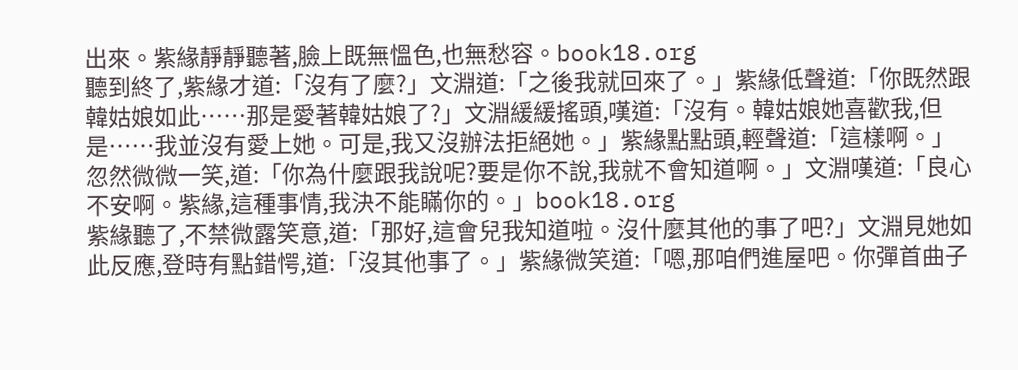出來。紫緣靜靜聽著,臉上既無慍色,也無愁容。book18.org
聽到終了,紫緣才道:「沒有了麼?」文淵道:「之後我就回來了。」紫緣低聲道:「你既然跟韓姑娘如此……那是愛著韓姑娘了?」文淵緩緩搖頭,嘆道:「沒有。韓姑娘她喜歡我,但是……我並沒有愛上她。可是,我又沒辦法拒絕她。」紫緣點點頭,輕聲道:「這樣啊。」忽然微微一笑,道:「你為什麼跟我說呢?要是你不說,我就不會知道啊。」文淵嘆道:「良心不安啊。紫緣,這種事情,我決不能瞞你的。」book18.org
紫緣聽了,不禁微露笑意,道:「那好,這會兒我知道啦。沒什麼其他的事了吧?」文淵見她如此反應,登時有點錯愕,道:「沒其他事了。」紫緣微笑道:「嗯,那咱們進屋吧。你彈首曲子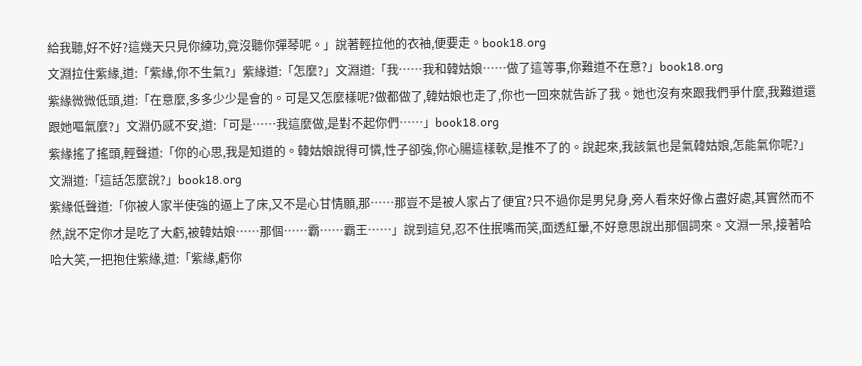給我聽,好不好?這幾天只見你練功,竟沒聽你彈琴呢。」說著輕拉他的衣袖,便要走。book18.org
文淵拉住紫緣,道:「紫緣,你不生氣?」紫緣道:「怎麼?」文淵道:「我……我和韓姑娘……做了這等事,你難道不在意?」book18.org
紫緣微微低頭,道:「在意麼,多多少少是會的。可是又怎麼樣呢?做都做了,韓姑娘也走了,你也一回來就告訴了我。她也沒有來跟我們爭什麼,我難道還跟她嘔氣麼?」文淵仍感不安,道:「可是……我這麼做,是對不起你們……」book18.org
紫緣搖了搖頭,輕聲道:「你的心思,我是知道的。韓姑娘說得可憐,性子卻強,你心腸這樣軟,是推不了的。說起來,我該氣也是氣韓姑娘,怎能氣你呢?」文淵道:「這話怎麼說?」book18.org
紫緣低聲道:「你被人家半使強的逼上了床,又不是心甘情願,那……那豈不是被人家占了便宜?只不過你是男兒身,旁人看來好像占盡好處,其實然而不然,說不定你才是吃了大虧,被韓姑娘……那個……霸……霸王……」說到這兒,忍不住抿嘴而笑,面透紅暈,不好意思說出那個詞來。文淵一呆,接著哈哈大笑,一把抱住紫緣,道:「紫緣,虧你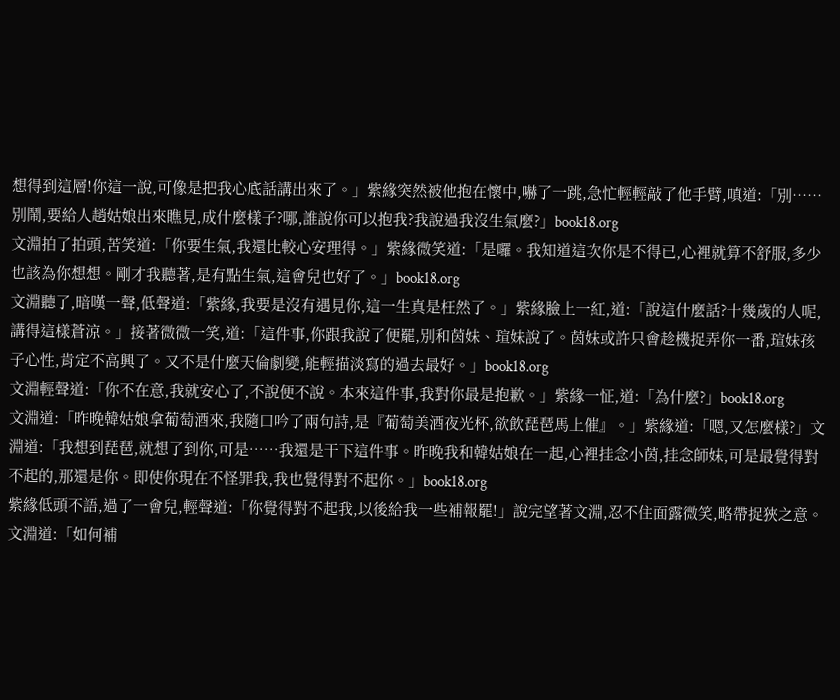想得到這層!你這一說,可像是把我心底話講出來了。」紫緣突然被他抱在懷中,嚇了一跳,急忙輕輕敲了他手臂,嗔道:「別……別鬧,要給人趙姑娘出來瞧見,成什麼樣子?哪,誰說你可以抱我?我說過我沒生氣麼?」book18.org
文淵拍了拍頭,苦笑道:「你要生氣,我還比較心安理得。」紫緣微笑道:「是囉。我知道這次你是不得已,心裡就算不舒服,多少也該為你想想。剛才我聽著,是有點生氣,這會兒也好了。」book18.org
文淵聽了,暗嘆一聲,低聲道:「紫緣,我要是沒有遇見你,這一生真是枉然了。」紫緣臉上一紅,道:「說這什麼話?十幾歲的人呢,講得這樣蒼涼。」接著微微一笑,道:「這件事,你跟我說了便罷,別和茵妹、瑄妹說了。茵妹或許只會趁機捉弄你一番,瑄妹孩子心性,肯定不高興了。又不是什麼天倫劇變,能輕描淡寫的過去最好。」book18.org
文淵輕聲道:「你不在意,我就安心了,不說便不說。本來這件事,我對你最是抱歉。」紫緣一怔,道:「為什麼?」book18.org
文淵道:「昨晚韓姑娘拿葡萄酒來,我隨口吟了兩句詩,是『葡萄美酒夜光杯,欲飲琵琶馬上催』。」紫緣道:「嗯,又怎麼樣?」文淵道:「我想到琵琶,就想了到你,可是……我還是干下這件事。昨晚我和韓姑娘在一起,心裡挂念小茵,挂念師妹,可是最覺得對不起的,那還是你。即使你現在不怪罪我,我也覺得對不起你。」book18.org
紫緣低頭不語,過了一會兒,輕聲道:「你覺得對不起我,以後給我一些補報罷!」說完望著文淵,忍不住面露微笑,略帶捉狹之意。文淵道:「如何補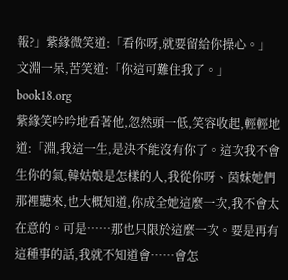報?」紫緣微笑道:「看你呀,就要留給你操心。」文淵一呆,苦笑道:「你這可難住我了。」book18.org
紫緣笑吟吟地看著他,忽然頭一低,笑容收起,輕輕地道:「淵,我這一生,是決不能沒有你了。這次我不會生你的氣,韓姑娘是怎樣的人,我從你呀、茵妹她們那裡聽來,也大概知道,你成全她這麼一次,我不會太在意的。可是……那也只限於這麼一次。要是再有這種事的話,我就不知道會……會怎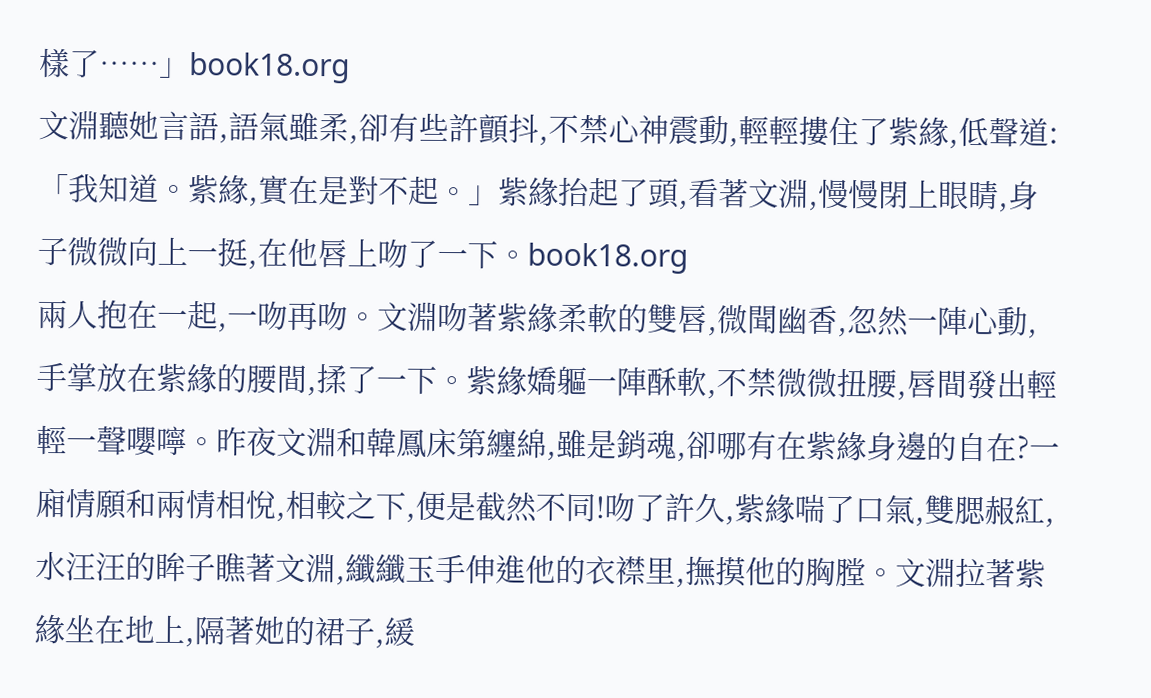樣了……」book18.org
文淵聽她言語,語氣雖柔,卻有些許顫抖,不禁心神震動,輕輕摟住了紫緣,低聲道:「我知道。紫緣,實在是對不起。」紫緣抬起了頭,看著文淵,慢慢閉上眼睛,身子微微向上一挺,在他唇上吻了一下。book18.org
兩人抱在一起,一吻再吻。文淵吻著紫緣柔軟的雙唇,微聞幽香,忽然一陣心動,手掌放在紫緣的腰間,揉了一下。紫緣嬌軀一陣酥軟,不禁微微扭腰,唇間發出輕輕一聲嚶嚀。昨夜文淵和韓鳳床第纏綿,雖是銷魂,卻哪有在紫緣身邊的自在?一廂情願和兩情相悅,相較之下,便是截然不同!吻了許久,紫緣喘了口氣,雙腮赧紅,水汪汪的眸子瞧著文淵,纖纖玉手伸進他的衣襟里,撫摸他的胸膛。文淵拉著紫緣坐在地上,隔著她的裙子,緩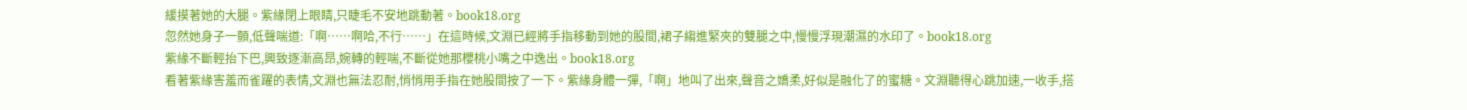緩摸著她的大腿。紫緣閉上眼睛,只睫毛不安地跳動著。book18.org
忽然她身子一顫,低聲喘道:「啊……啊哈,不行……」在這時候,文淵已經將手指移動到她的股間,裙子縐進緊夾的雙腿之中,慢慢浮現潮濕的水印了。book18.org
紫緣不斷輕抬下巴,興致逐漸高昂,婉轉的輕喘,不斷從她那櫻桃小嘴之中逸出。book18.org
看著紫緣害羞而雀躍的表情,文淵也無法忍耐,悄悄用手指在她股間按了一下。紫緣身體一彈,「啊」地叫了出來,聲音之嬌柔,好似是融化了的蜜糖。文淵聽得心跳加速,一收手,搭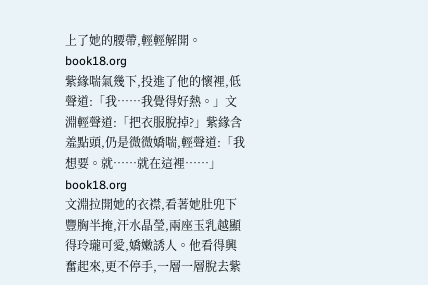上了她的腰帶,輕輕解開。book18.org
紫緣喘氣幾下,投進了他的懷裡,低聲道:「我……我覺得好熱。」文淵輕聲道:「把衣服脫掉?」紫緣含羞點頭,仍是微微嬌喘,輕聲道:「我想要。就……就在這裡……」book18.org
文淵拉開她的衣襟,看著她肚兜下豐胸半掩,汗水晶瑩,兩座玉乳越顯得玲瓏可愛,嬌嫩誘人。他看得興奮起來,更不停手,一層一層脫去紫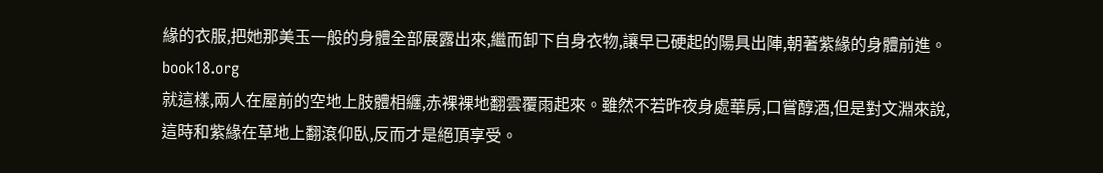緣的衣服,把她那美玉一般的身體全部展露出來,繼而卸下自身衣物,讓早已硬起的陽具出陣,朝著紫緣的身體前進。book18.org
就這樣,兩人在屋前的空地上肢體相纏,赤裸裸地翻雲覆雨起來。雖然不若昨夜身處華房,口嘗醇酒,但是對文淵來說,這時和紫緣在草地上翻滾仰臥,反而才是絕頂享受。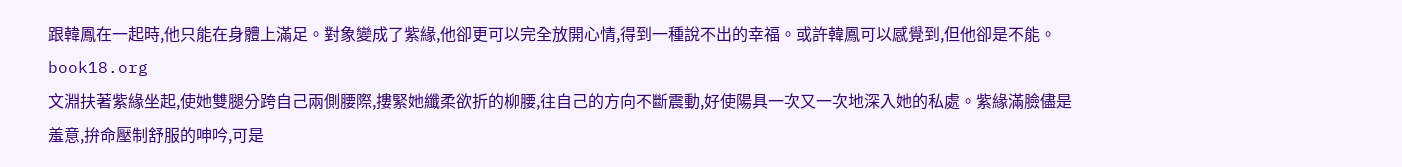跟韓鳳在一起時,他只能在身體上滿足。對象變成了紫緣,他卻更可以完全放開心情,得到一種說不出的幸福。或許韓鳳可以感覺到,但他卻是不能。book18.org
文淵扶著紫緣坐起,使她雙腿分跨自己兩側腰際,摟緊她纖柔欲折的柳腰,往自己的方向不斷震動,好使陽具一次又一次地深入她的私處。紫緣滿臉儘是羞意,拚命壓制舒服的呻吟,可是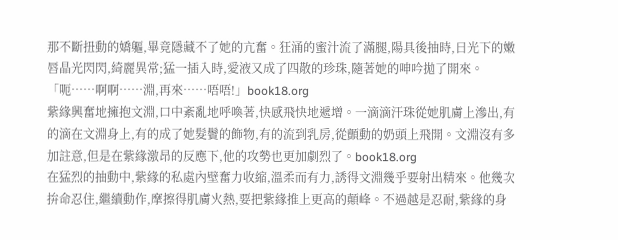那不斷扭動的嬌軀,畢竟隱藏不了她的亢奮。狂涌的蜜汁流了滿腿,陽具後抽時,日光下的嫩唇晶光閃閃,綺麗異常;猛一插入時,愛液又成了四散的珍珠,隨著她的呻吟拋了開來。「呃……啊啊……淵,再來……唔唔!」book18.org
紫緣興奮地擁抱文淵,口中紊亂地呼喚著,快感飛快地遞增。一滴滴汗珠從她肌膚上滲出,有的滴在文淵身上,有的成了她髮鬢的飾物,有的流到乳房,從顫動的奶頭上飛開。文淵沒有多加註意,但是在紫緣激昂的反應下,他的攻勢也更加劇烈了。book18.org
在猛烈的抽動中,紫緣的私處內壁奮力收縮,溫柔而有力,誘得文淵幾乎要射出精來。他幾次拚命忍住,繼續動作,摩擦得肌膚火熱,要把紫緣推上更高的顛峰。不過越是忍耐,紫緣的身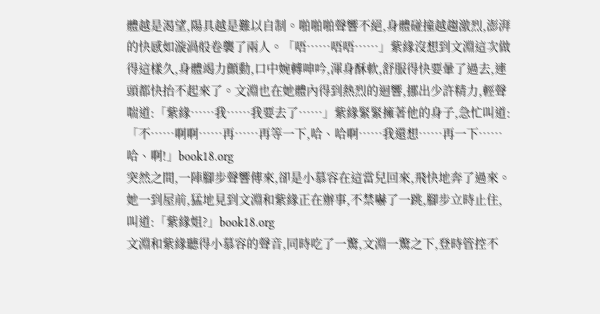體越是渴望,陽具越是難以自制。啪啪啪聲響不絕,身體碰撞越趨激烈,澎湃的快感如漩渦般卷襲了兩人。「唔……唔唔……」紫緣沒想到文淵這次做得這樣久,身體竭力顫動,口中婉轉呻吟,渾身酥軟,舒服得快要暈了過去,連頭都快抬不起來了。文淵也在她體內得到熱烈的迴響,挪出少許精力,輕聲喘道:「紫緣……我……我要去了……」紫緣緊緊擁著他的身子,急忙叫道:「不……啊啊……再……再等一下,哈、哈啊……我還想……再一下……哈、啊!」book18.org
突然之間,一陣腳步聲響傳來,卻是小慕容在這當兒回來,飛快地奔了過來。她一到屋前,猛地見到文淵和紫緣正在辦事,不禁嚇了一跳,腳步立時止住,叫道:「紫緣姐?」book18.org
文淵和紫緣聽得小慕容的聲音,同時吃了一驚,文淵一驚之下,登時管控不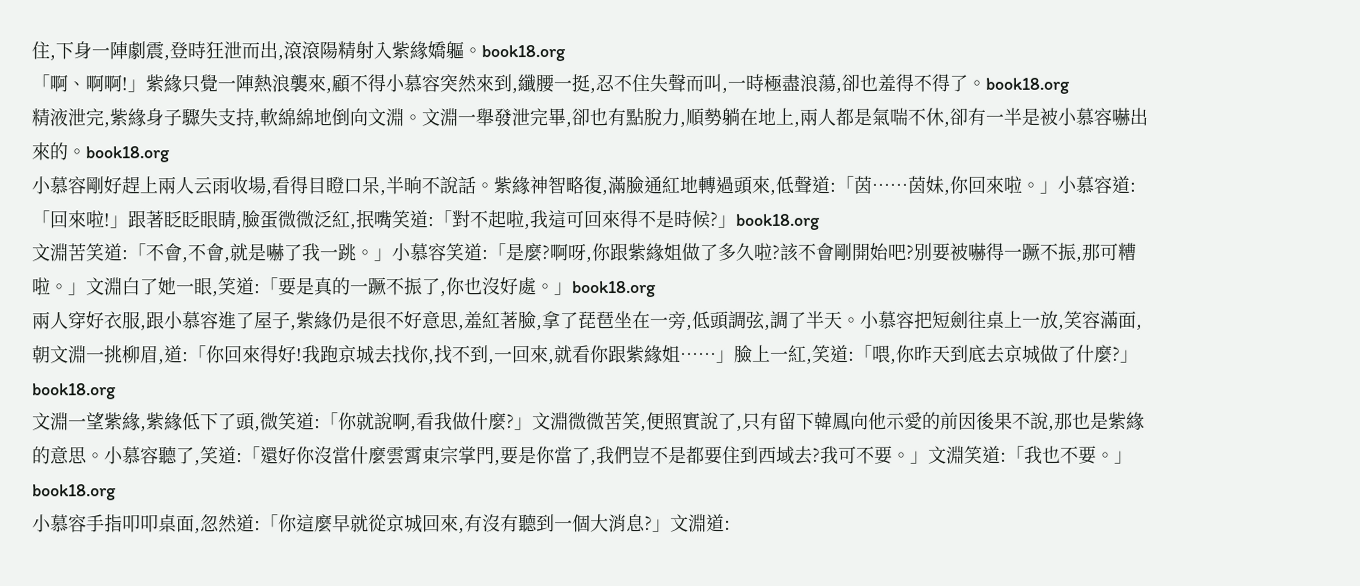住,下身一陣劇震,登時狂泄而出,滾滾陽精射入紫緣嬌軀。book18.org
「啊、啊啊!」紫緣只覺一陣熱浪襲來,顧不得小慕容突然來到,纖腰一挺,忍不住失聲而叫,一時極盡浪蕩,卻也羞得不得了。book18.org
精液泄完,紫緣身子驟失支持,軟綿綿地倒向文淵。文淵一舉發泄完畢,卻也有點脫力,順勢躺在地上,兩人都是氣喘不休,卻有一半是被小慕容嚇出來的。book18.org
小慕容剛好趕上兩人云雨收場,看得目瞪口呆,半晌不說話。紫緣神智略復,滿臉通紅地轉過頭來,低聲道:「茵……茵妹,你回來啦。」小慕容道:「回來啦!」跟著眨眨眼睛,臉蛋微微泛紅,抿嘴笑道:「對不起啦,我這可回來得不是時候?」book18.org
文淵苦笑道:「不會,不會,就是嚇了我一跳。」小慕容笑道:「是麼?啊呀,你跟紫緣姐做了多久啦?該不會剛開始吧?別要被嚇得一蹶不振,那可糟啦。」文淵白了她一眼,笑道:「要是真的一蹶不振了,你也沒好處。」book18.org
兩人穿好衣服,跟小慕容進了屋子,紫緣仍是很不好意思,羞紅著臉,拿了琵琶坐在一旁,低頭調弦,調了半天。小慕容把短劍往桌上一放,笑容滿面,朝文淵一挑柳眉,道:「你回來得好!我跑京城去找你,找不到,一回來,就看你跟紫緣姐……」臉上一紅,笑道:「喂,你昨天到底去京城做了什麼?」book18.org
文淵一望紫緣,紫緣低下了頭,微笑道:「你就說啊,看我做什麼?」文淵微微苦笑,便照實說了,只有留下韓鳳向他示愛的前因後果不說,那也是紫緣的意思。小慕容聽了,笑道:「還好你沒當什麼雲霄東宗掌門,要是你當了,我們豈不是都要住到西域去?我可不要。」文淵笑道:「我也不要。」book18.org
小慕容手指叩叩桌面,忽然道:「你這麼早就從京城回來,有沒有聽到一個大消息?」文淵道: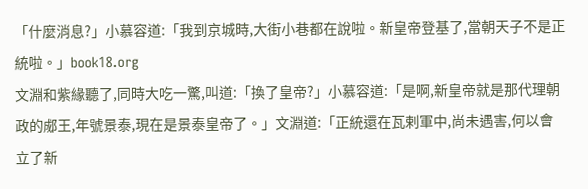「什麼消息?」小慕容道:「我到京城時,大街小巷都在說啦。新皇帝登基了,當朝天子不是正統啦。」book18.org
文淵和紫緣聽了,同時大吃一驚,叫道:「換了皇帝?」小慕容道:「是啊,新皇帝就是那代理朝政的郕王,年號景泰,現在是景泰皇帝了。」文淵道:「正統還在瓦剌軍中,尚未遇害,何以會立了新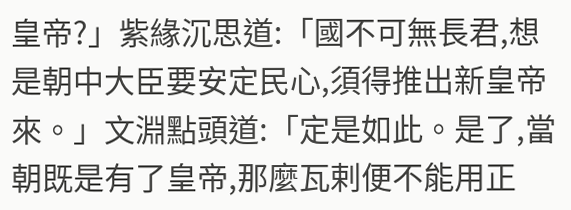皇帝?」紫緣沉思道:「國不可無長君,想是朝中大臣要安定民心,須得推出新皇帝來。」文淵點頭道:「定是如此。是了,當朝既是有了皇帝,那麼瓦剌便不能用正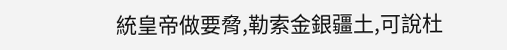統皇帝做要脅,勒索金銀疆土,可說杜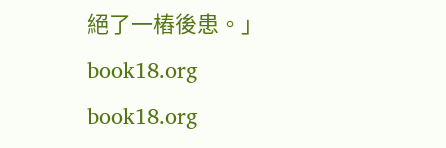絕了一樁後患。」book18.org
book18.org